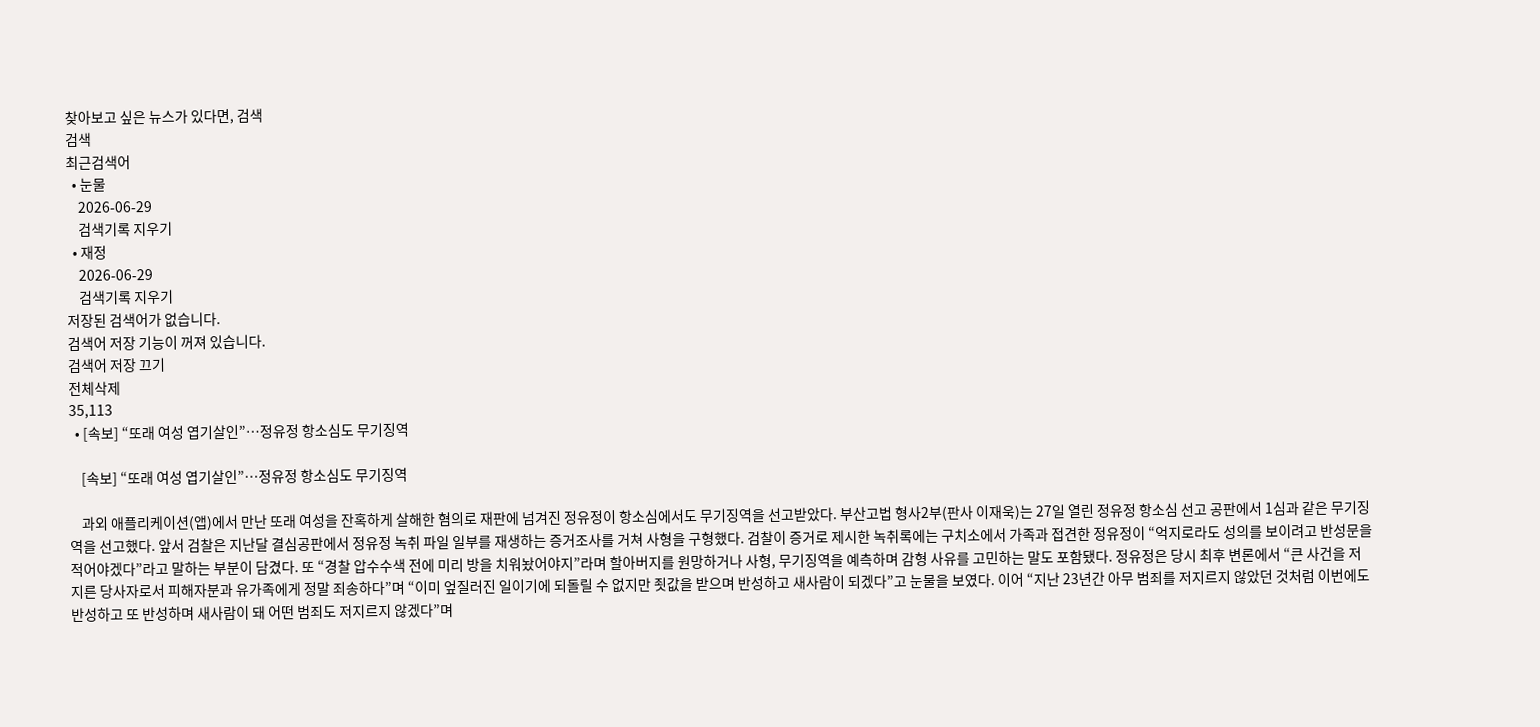찾아보고 싶은 뉴스가 있다면, 검색
검색
최근검색어
  • 눈물
    2026-06-29
    검색기록 지우기
  • 재정
    2026-06-29
    검색기록 지우기
저장된 검색어가 없습니다.
검색어 저장 기능이 꺼져 있습니다.
검색어 저장 끄기
전체삭제
35,113
  • [속보] “또래 여성 엽기살인”…정유정 항소심도 무기징역

    [속보] “또래 여성 엽기살인”…정유정 항소심도 무기징역

    과외 애플리케이션(앱)에서 만난 또래 여성을 잔혹하게 살해한 혐의로 재판에 넘겨진 정유정이 항소심에서도 무기징역을 선고받았다. 부산고법 형사2부(판사 이재욱)는 27일 열린 정유정 항소심 선고 공판에서 1심과 같은 무기징역을 선고했다. 앞서 검찰은 지난달 결심공판에서 정유정 녹취 파일 일부를 재생하는 증거조사를 거쳐 사형을 구형했다. 검찰이 증거로 제시한 녹취록에는 구치소에서 가족과 접견한 정유정이 “억지로라도 성의를 보이려고 반성문을 적어야겠다”라고 말하는 부분이 담겼다. 또 “경찰 압수수색 전에 미리 방을 치워놨어야지”라며 할아버지를 원망하거나 사형, 무기징역을 예측하며 감형 사유를 고민하는 말도 포함됐다. 정유정은 당시 최후 변론에서 “큰 사건을 저지른 당사자로서 피해자분과 유가족에게 정말 죄송하다”며 “이미 엎질러진 일이기에 되돌릴 수 없지만 죗값을 받으며 반성하고 새사람이 되겠다”고 눈물을 보였다. 이어 “지난 23년간 아무 범죄를 저지르지 않았던 것처럼 이번에도 반성하고 또 반성하며 새사람이 돼 어떤 범죄도 저지르지 않겠다”며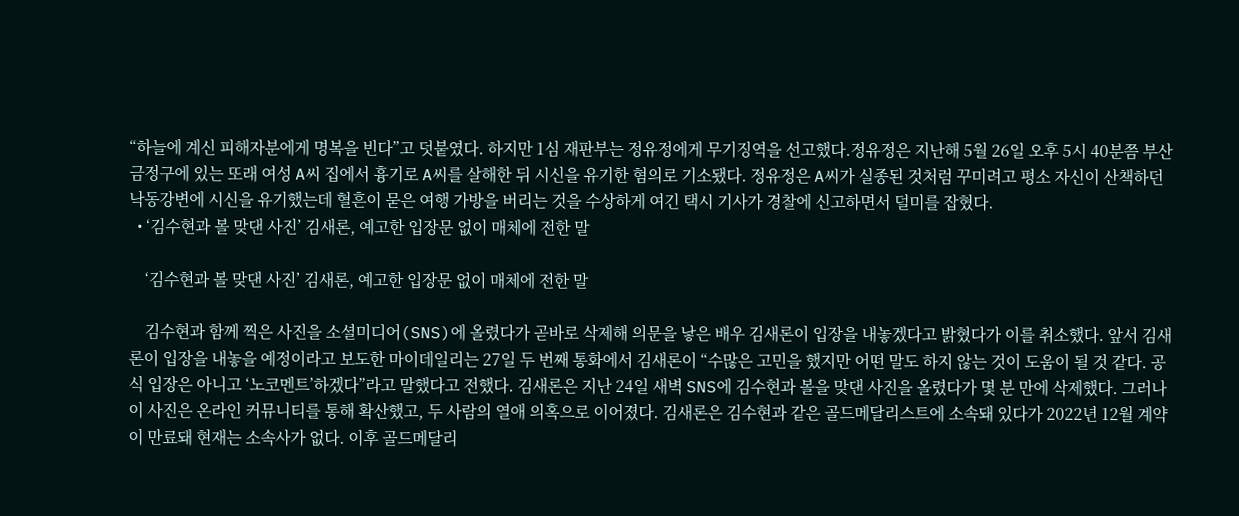“하늘에 계신 피해자분에게 명복을 빈다”고 덧붙였다. 하지만 1심 재판부는 정유정에게 무기징역을 선고했다.정유정은 지난해 5월 26일 오후 5시 40분쯤 부산 금정구에 있는 또래 여성 A씨 집에서 흉기로 A씨를 살해한 뒤 시신을 유기한 혐의로 기소됐다. 정유정은 A씨가 실종된 것처럼 꾸미려고 평소 자신이 산책하던 낙동강변에 시신을 유기했는데 혈흔이 묻은 여행 가방을 버리는 것을 수상하게 여긴 택시 기사가 경찰에 신고하면서 덜미를 잡혔다.
  • ‘김수현과 볼 맞댄 사진’ 김새론, 예고한 입장문 없이 매체에 전한 말

    ‘김수현과 볼 맞댄 사진’ 김새론, 예고한 입장문 없이 매체에 전한 말

    김수현과 함께 찍은 사진을 소셜미디어(SNS)에 올렸다가 곧바로 삭제해 의문을 낳은 배우 김새론이 입장을 내놓겠다고 밝혔다가 이를 취소했다. 앞서 김새론이 입장을 내놓을 예정이라고 보도한 마이데일리는 27일 두 번째 통화에서 김새론이 “수많은 고민을 했지만 어떤 말도 하지 않는 것이 도움이 될 것 같다. 공식 입장은 아니고 ‘노코멘트’하겠다”라고 말했다고 전했다. 김새론은 지난 24일 새벽 SNS에 김수현과 볼을 맞댄 사진을 올렸다가 몇 분 만에 삭제했다. 그러나 이 사진은 온라인 커뮤니티를 통해 확산했고, 두 사람의 열애 의혹으로 이어졌다. 김새론은 김수현과 같은 골드메달리스트에 소속돼 있다가 2022년 12월 계약이 만료돼 현재는 소속사가 없다. 이후 골드메달리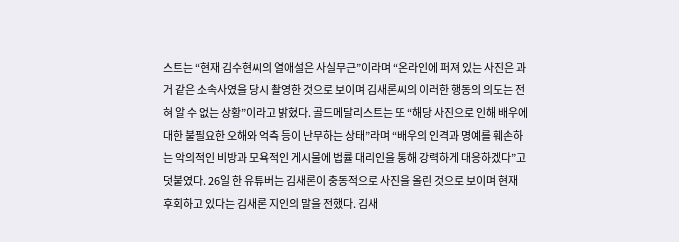스트는 “현재 김수현씨의 열애설은 사실무근”이라며 “온라인에 퍼져 있는 사진은 과거 같은 소속사였을 당시 촬영한 것으로 보이며 김새론씨의 이러한 행동의 의도는 전혀 알 수 없는 상황”이라고 밝혔다. 골드메달리스트는 또 “해당 사진으로 인해 배우에 대한 불필요한 오해와 억측 등이 난무하는 상태”라며 “배우의 인격과 명예를 훼손하는 악의적인 비방과 모욕적인 게시물에 법률 대리인을 통해 강력하게 대응하겠다”고 덧붙였다. 26일 한 유튜버는 김새론이 충동적으로 사진을 올린 것으로 보이며 현재 후회하고 있다는 김새론 지인의 말을 전했다. 김새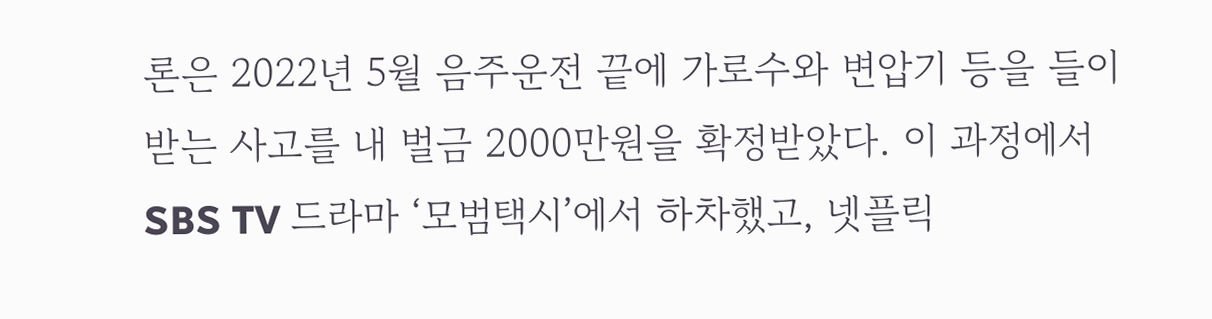론은 2022년 5월 음주운전 끝에 가로수와 변압기 등을 들이받는 사고를 내 벌금 2000만원을 확정받았다. 이 과정에서 SBS TV 드라마 ‘모범택시’에서 하차했고, 넷플릭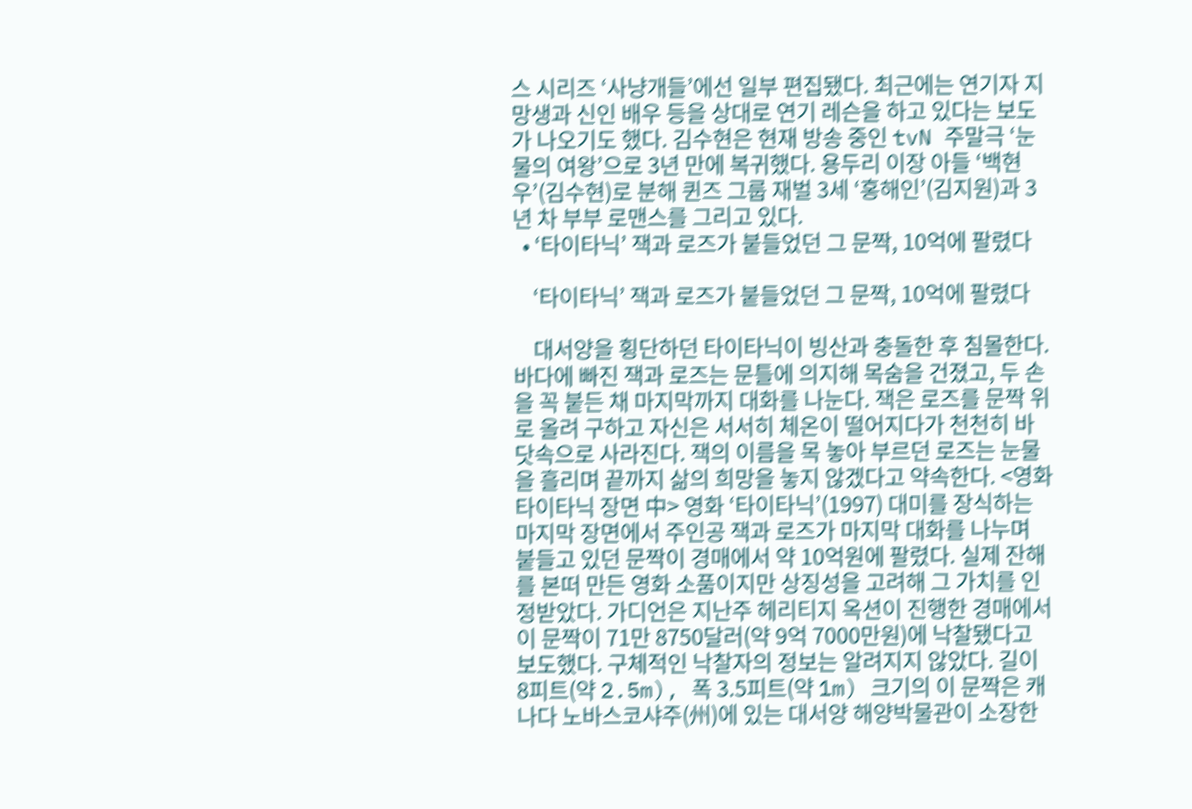스 시리즈 ‘사냥개들’에선 일부 편집됐다. 최근에는 연기자 지망생과 신인 배우 등을 상대로 연기 레슨을 하고 있다는 보도가 나오기도 했다. 김수현은 현재 방송 중인 tvN 주말극 ‘눈물의 여왕’으로 3년 만에 복귀했다. 용두리 이장 아들 ‘백현우’(김수현)로 분해 퀸즈 그룹 재벌 3세 ‘홍해인’(김지원)과 3년 차 부부 로맨스를 그리고 있다.
  • ‘타이타닉’ 잭과 로즈가 붙들었던 그 문짝, 10억에 팔렸다

    ‘타이타닉’ 잭과 로즈가 붙들었던 그 문짝, 10억에 팔렸다

    대서양을 횡단하던 타이타닉이 빙산과 충돌한 후 침몰한다. 바다에 빠진 잭과 로즈는 문틀에 의지해 목숨을 건졌고, 두 손을 꼭 붙든 채 마지막까지 대화를 나눈다. 잭은 로즈를 문짝 위로 올려 구하고 자신은 서서히 체온이 떨어지다가 천천히 바닷속으로 사라진다. 잭의 이름을 목 놓아 부르던 로즈는 눈물을 흘리며 끝까지 삶의 희망을 놓지 않겠다고 약속한다. <영화 타이타닉 장면 中> 영화 ‘타이타닉’(1997) 대미를 장식하는 마지막 장면에서 주인공 잭과 로즈가 마지막 대화를 나누며 붙들고 있던 문짝이 경매에서 약 10억원에 팔렸다. 실제 잔해를 본떠 만든 영화 소품이지만 상징성을 고려해 그 가치를 인정받았다. 가디언은 지난주 헤리티지 옥션이 진행한 경매에서 이 문짝이 71만 8750달러(약 9억 7000만원)에 낙찰됐다고 보도했다. 구체적인 낙찰자의 정보는 알려지지 않았다. 길이 8피트(약 2.5m), 폭 3.5피트(약 1m) 크기의 이 문짝은 캐나다 노바스코샤주(州)에 있는 대서양 해양박물관이 소장한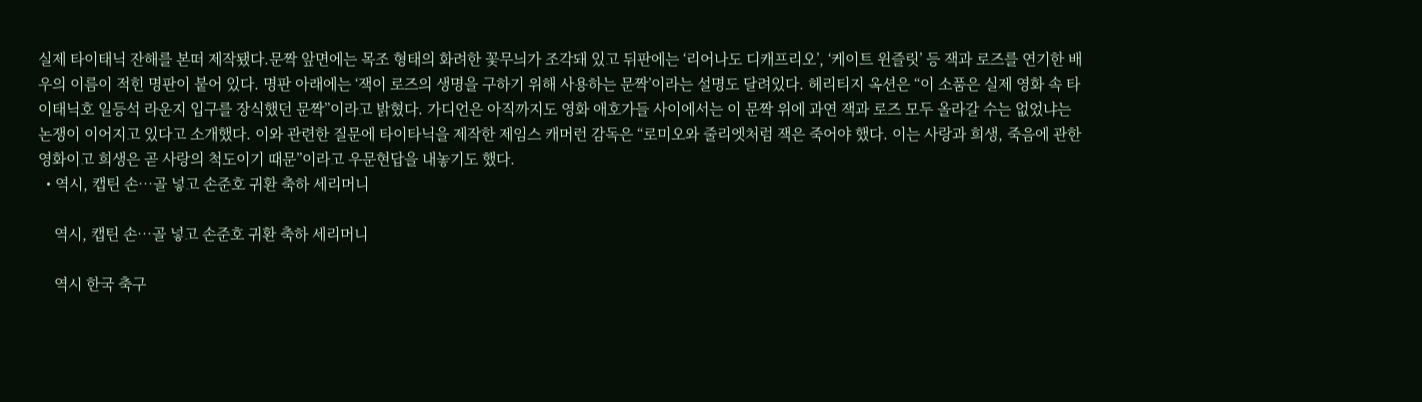실제 타이태닉 잔해를 본떠 제작됐다.문짝 앞면에는 목조 형태의 화려한 꽃무늬가 조각돼 있고 뒤판에는 ‘리어나도 디캐프리오’, ‘케이트 윈즐릿’ 등 잭과 로즈를 연기한 배우의 이름이 적힌 명판이 붙어 있다. 명판 아래에는 ‘잭이 로즈의 생명을 구하기 위해 사용하는 문짝’이라는 설명도 달려있다. 헤리티지 옥션은 “이 소품은 실제 영화 속 타이태닉호 일등석 라운지 입구를 장식했던 문짝”이라고 밝혔다. 가디언은 아직까지도 영화 애호가들 사이에서는 이 문짝 위에 과연 잭과 로즈 모두 올라갈 수는 없었냐는 논쟁이 이어지고 있다고 소개했다. 이와 관련한 질문에 타이타닉을 제작한 제임스 캐머런 감독은 “로미오와 줄리엣처럼 잭은 죽어야 했다. 이는 사랑과 희생, 죽음에 관한 영화이고 희생은 곧 사랑의 척도이기 때문”이라고 우문현답을 내놓기도 했다.
  • 역시, 캡틴 손…골 넣고 손준호 귀환 축하 세리머니

    역시, 캡틴 손…골 넣고 손준호 귀환 축하 세리머니

    역시 한국 축구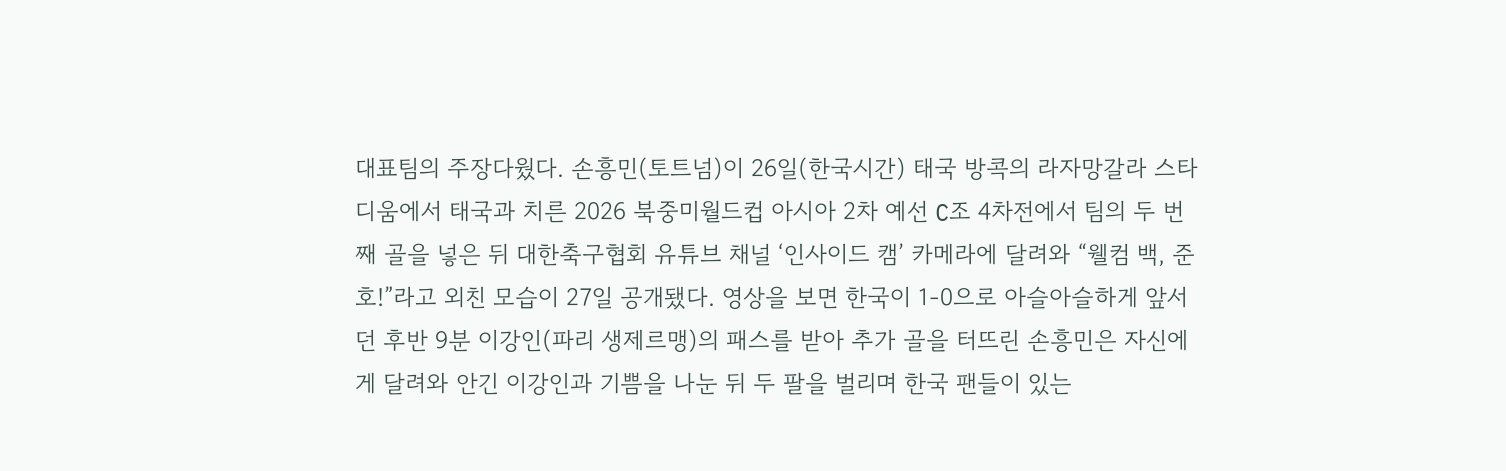대표팀의 주장다웠다. 손흥민(토트넘)이 26일(한국시간) 태국 방콕의 라자망갈라 스타디움에서 태국과 치른 2026 북중미월드컵 아시아 2차 예선 C조 4차전에서 팀의 두 번째 골을 넣은 뒤 대한축구협회 유튜브 채널 ‘인사이드 캠’ 카메라에 달려와 “웰컴 백, 준호!”라고 외친 모습이 27일 공개됐다. 영상을 보면 한국이 1-0으로 아슬아슬하게 앞서던 후반 9분 이강인(파리 생제르맹)의 패스를 받아 추가 골을 터뜨린 손흥민은 자신에게 달려와 안긴 이강인과 기쁨을 나눈 뒤 두 팔을 벌리며 한국 팬들이 있는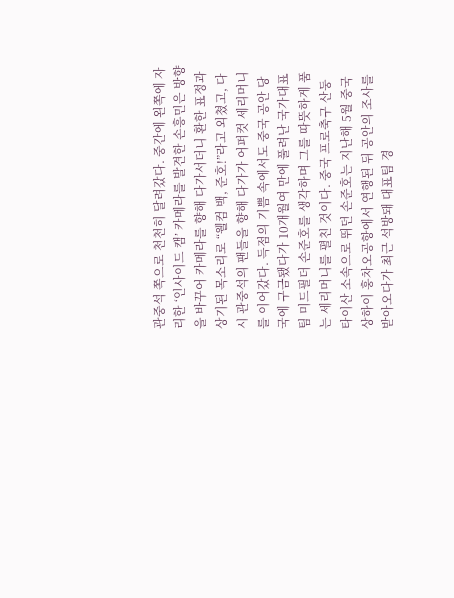관중석 쪽으로 천천히 달려갔다. 중간에 왼쪽에 자리한 ‘인사이드 캠’ 카메라를 발견한 손흥민은 방향을 바꾸어 카메라를 향해 다가서더니 환한 표정과 상기된 목소리로 “웰컴 백, 준호!”라고 외쳤고, 다시 관중석의 팬들을 향해 다가가 어퍼컷 세리머니를 이어갔다. 득점의 기쁨 속에서도 중국 공안 당국에 구금됐다가 10개월여 만에 풀려난 국가대표팀 미드필더 손준호를 생각하며 그를 따뜻하게 품는 세리머니를 펼친 것이다. 중국 프로축구 산둥 타이산 소속으로 뛰던 손준호는 지난해 5월 중국 상하이 훙차오공항에서 연행된 뒤 공안의 조사를 받아오다가 최근 석방돼 대표팀 경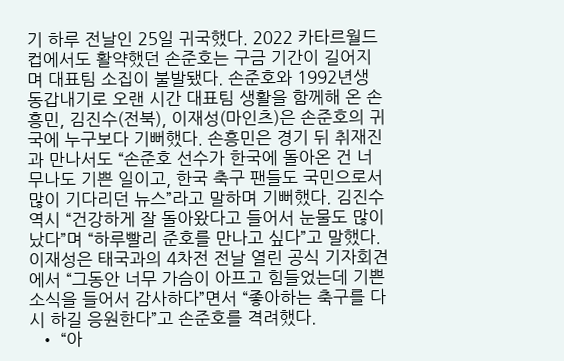기 하루 전날인 25일 귀국했다. 2022 카타르월드컵에서도 활약했던 손준호는 구금 기간이 길어지며 대표팀 소집이 불발됐다. 손준호와 1992년생 동갑내기로 오랜 시간 대표팀 생활을 함께해 온 손흥민, 김진수(전북), 이재성(마인츠)은 손준호의 귀국에 누구보다 기뻐했다. 손흥민은 경기 뒤 취재진과 만나서도 “손준호 선수가 한국에 돌아온 건 너무나도 기쁜 일이고, 한국 축구 팬들도 국민으로서 많이 기다리던 뉴스”라고 말하며 기뻐했다. 김진수 역시 “건강하게 잘 돌아왔다고 들어서 눈물도 많이 났다”며 “하루빨리 준호를 만나고 싶다”고 말했다. 이재성은 태국과의 4차전 전날 열린 공식 기자회견에서 “그동안 너무 가슴이 아프고 힘들었는데 기쁜 소식을 들어서 감사하다”면서 “좋아하는 축구를 다시 하길 응원한다”고 손준호를 격려했다.
  • “아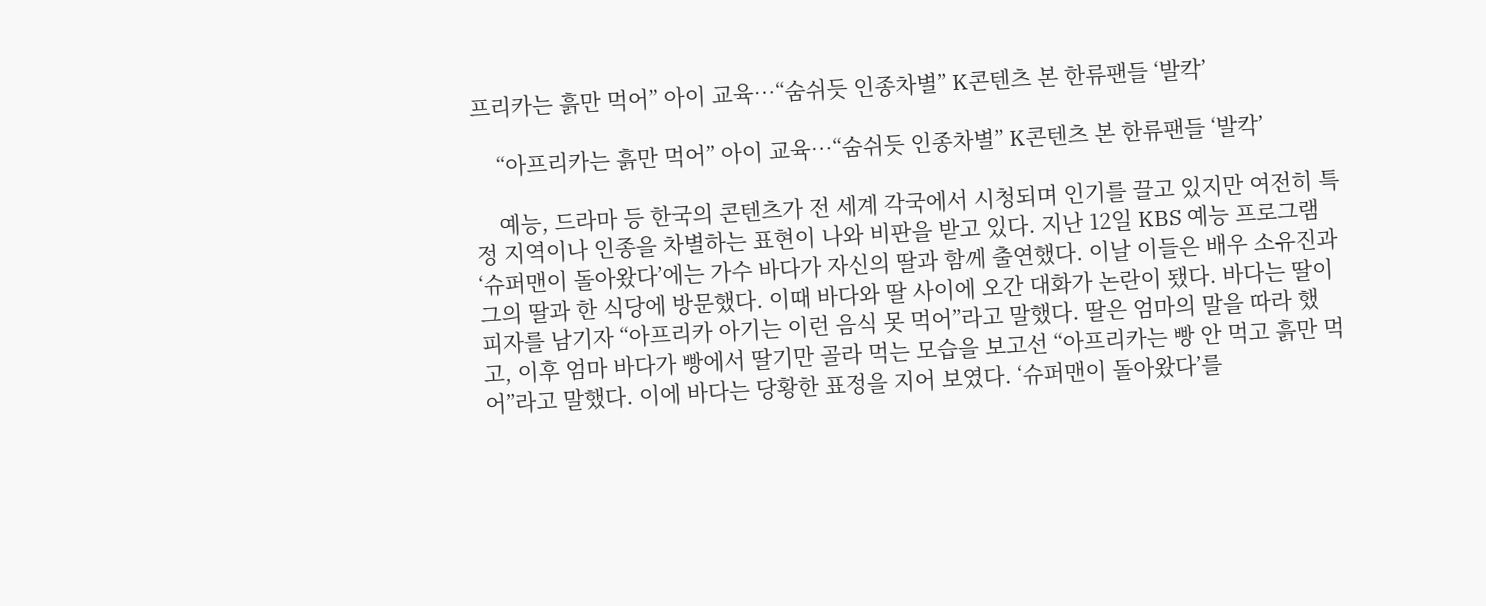프리카는 흙만 먹어” 아이 교육…“숨쉬듯 인종차별” K콘텐츠 본 한류팬들 ‘발칵’

    “아프리카는 흙만 먹어” 아이 교육…“숨쉬듯 인종차별” K콘텐츠 본 한류팬들 ‘발칵’

    예능, 드라마 등 한국의 콘텐츠가 전 세계 각국에서 시청되며 인기를 끌고 있지만 여전히 특정 지역이나 인종을 차별하는 표현이 나와 비판을 받고 있다. 지난 12일 KBS 예능 프로그램 ‘슈퍼맨이 돌아왔다’에는 가수 바다가 자신의 딸과 함께 출연했다. 이날 이들은 배우 소유진과 그의 딸과 한 식당에 방문했다. 이때 바다와 딸 사이에 오간 대화가 논란이 됐다. 바다는 딸이 피자를 남기자 “아프리카 아기는 이런 음식 못 먹어”라고 말했다. 딸은 엄마의 말을 따라 했고, 이후 엄마 바다가 빵에서 딸기만 골라 먹는 모습을 보고선 “아프리카는 빵 안 먹고 흙만 먹어”라고 말했다. 이에 바다는 당황한 표정을 지어 보였다. ‘슈퍼맨이 돌아왔다’를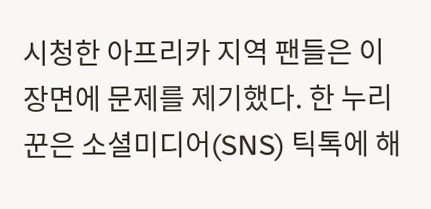시청한 아프리카 지역 팬들은 이 장면에 문제를 제기했다. 한 누리꾼은 소셜미디어(SNS) 틱톡에 해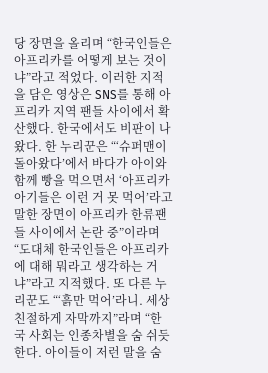당 장면을 올리며 “한국인들은 아프리카를 어떻게 보는 것이냐”라고 적었다. 이러한 지적을 담은 영상은 SNS를 통해 아프리카 지역 팬들 사이에서 확산했다. 한국에서도 비판이 나왔다. 한 누리꾼은 “‘슈퍼맨이 돌아왔다’에서 바다가 아이와 함께 빵을 먹으면서 ‘아프리카 아기들은 이런 거 못 먹어’라고 말한 장면이 아프리카 한류팬들 사이에서 논란 중”이라며 “도대체 한국인들은 아프리카에 대해 뭐라고 생각하는 거냐”라고 지적했다. 또 다른 누리꾼도 “‘흙만 먹어’라니. 세상 친절하게 자막까지”라며 “한국 사회는 인종차별을 숨 쉬듯 한다. 아이들이 저런 말을 숨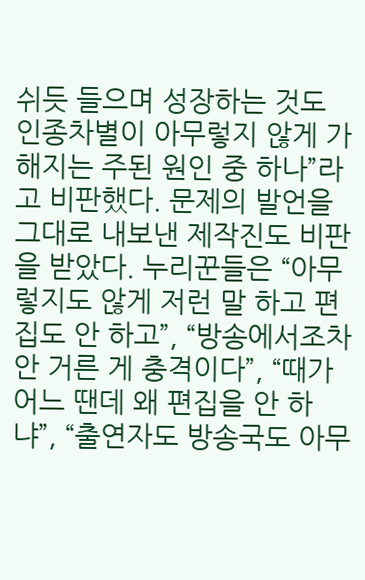쉬듯 들으며 성장하는 것도 인종차별이 아무렇지 않게 가해지는 주된 원인 중 하나”라고 비판했다. 문제의 발언을 그대로 내보낸 제작진도 비판을 받았다. 누리꾼들은 “아무렇지도 않게 저런 말 하고 편집도 안 하고”, “방송에서조차 안 거른 게 충격이다”, “때가 어느 땐데 왜 편집을 안 하냐”, “출연자도 방송국도 아무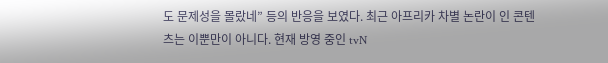도 문제성을 몰랐네” 등의 반응을 보였다. 최근 아프리카 차별 논란이 인 콘텐츠는 이뿐만이 아니다. 현재 방영 중인 tvN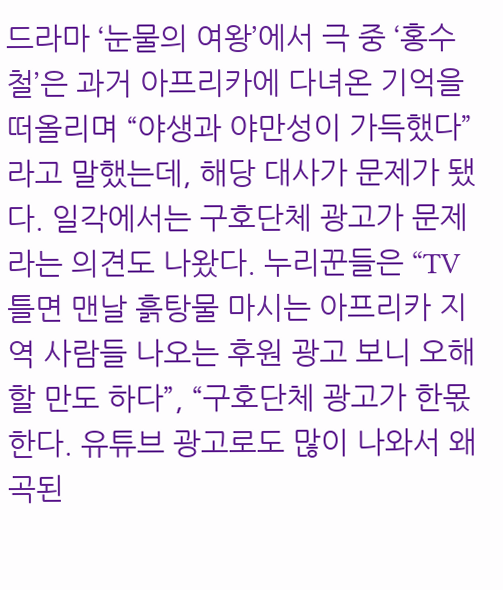드라마 ‘눈물의 여왕’에서 극 중 ‘홍수철’은 과거 아프리카에 다녀온 기억을 떠올리며 “야생과 야만성이 가득했다”라고 말했는데, 해당 대사가 문제가 됐다. 일각에서는 구호단체 광고가 문제라는 의견도 나왔다. 누리꾼들은 “TV 틀면 맨날 흙탕물 마시는 아프리카 지역 사람들 나오는 후원 광고 보니 오해할 만도 하다”, “구호단체 광고가 한몫한다. 유튜브 광고로도 많이 나와서 왜곡된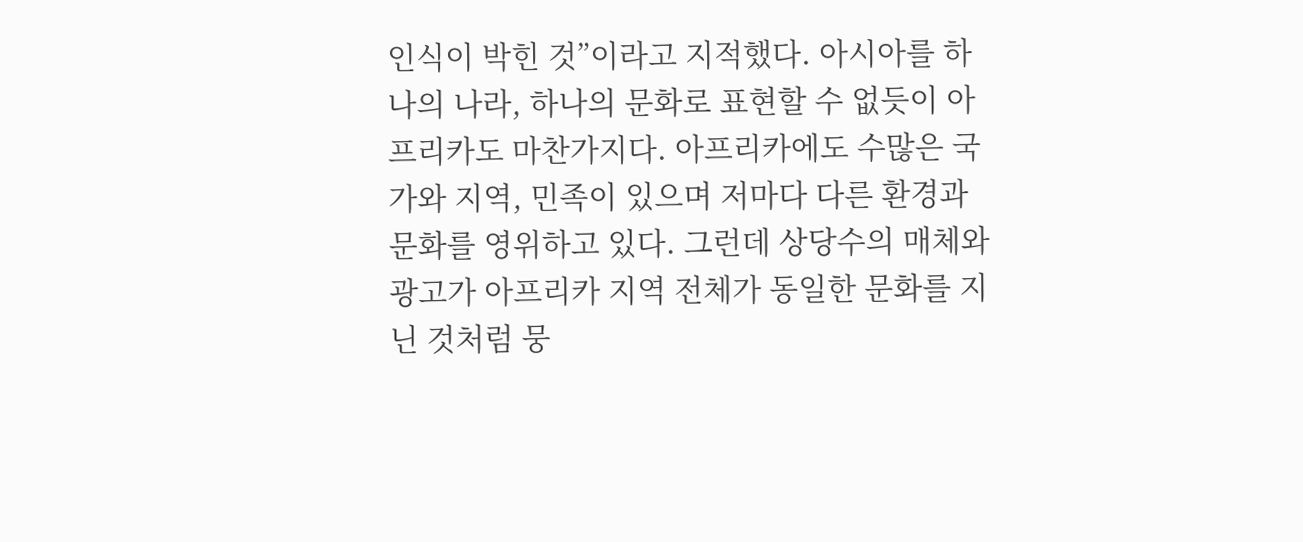인식이 박힌 것”이라고 지적했다. 아시아를 하나의 나라, 하나의 문화로 표현할 수 없듯이 아프리카도 마찬가지다. 아프리카에도 수많은 국가와 지역, 민족이 있으며 저마다 다른 환경과 문화를 영위하고 있다. 그런데 상당수의 매체와 광고가 아프리카 지역 전체가 동일한 문화를 지닌 것처럼 뭉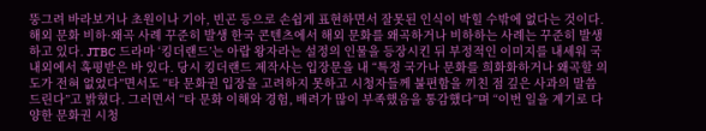뚱그려 바라보거나 초원이나 기아, 빈곤 등으로 손쉽게 표현하면서 잘못된 인식이 박힐 수밖에 없다는 것이다. 해외 문화 비하·왜곡 사례 꾸준히 발생 한국 콘텐츠에서 해외 문화를 왜곡하거나 비하하는 사례는 꾸준히 발생하고 있다. JTBC 드라마 ‘킹더랜드’는 아랍 왕자라는 설정의 인물을 등장시킨 뒤 부정적인 이미지를 내세워 국내외에서 혹평받은 바 있다. 당시 킹더랜드 제작사는 입장문을 내 “특정 국가나 문화를 희화화하거나 왜곡할 의도가 전혀 없었다”면서도 “타 문화권 입장을 고려하지 못하고 시청자들께 불편함을 끼친 점 깊은 사과의 말씀 드린다”고 밝혔다. 그러면서 “타 문화 이해와 경험, 배려가 많이 부족했음을 통감했다”며 “이번 일을 계기로 다양한 문화권 시청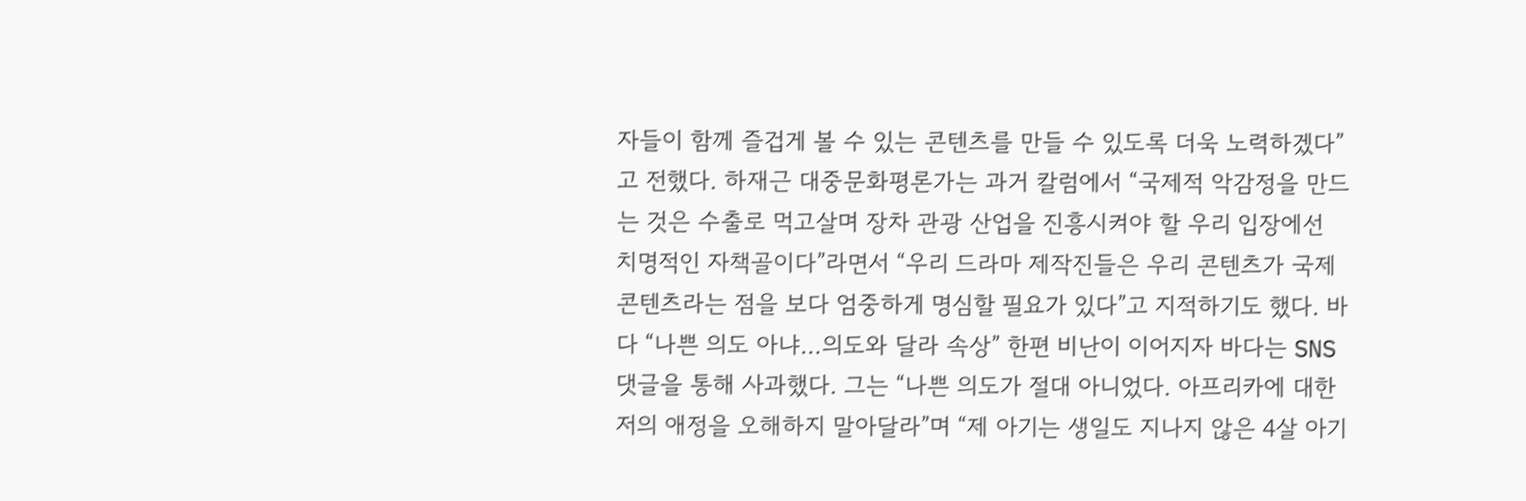자들이 함께 즐겁게 볼 수 있는 콘텐츠를 만들 수 있도록 더욱 노력하겠다”고 전했다. 하재근 대중문화평론가는 과거 칼럼에서 “국제적 악감정을 만드는 것은 수출로 먹고살며 장차 관광 산업을 진흥시켜야 할 우리 입장에선 치명적인 자책골이다”라면서 “우리 드라마 제작진들은 우리 콘텐츠가 국제콘텐츠라는 점을 보다 엄중하게 명심할 필요가 있다”고 지적하기도 했다. 바다 “나쁜 의도 아냐…의도와 달라 속상” 한편 비난이 이어지자 바다는 SNS 댓글을 통해 사과했다. 그는 “나쁜 의도가 절대 아니었다. 아프리카에 대한 저의 애정을 오해하지 말아달라”며 “제 아기는 생일도 지나지 않은 4살 아기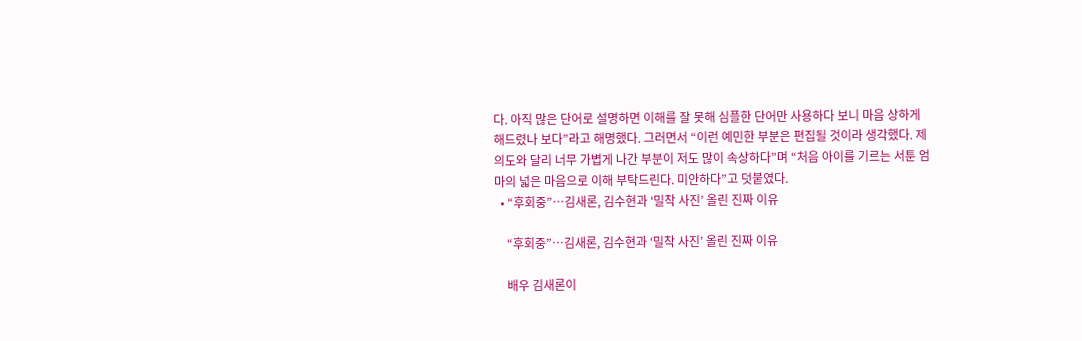다. 아직 많은 단어로 설명하면 이해를 잘 못해 심플한 단어만 사용하다 보니 마음 상하게 해드렸나 보다”라고 해명했다. 그러면서 “이런 예민한 부분은 편집될 것이라 생각했다. 제 의도와 달리 너무 가볍게 나간 부분이 저도 많이 속상하다”며 “처음 아이를 기르는 서툰 엄마의 넓은 마음으로 이해 부탁드린다. 미안하다”고 덧붙였다.
  • “후회중”…김새론, 김수현과 ‘밀착 사진’ 올린 진짜 이유

    “후회중”…김새론, 김수현과 ‘밀착 사진’ 올린 진짜 이유

    배우 김새론이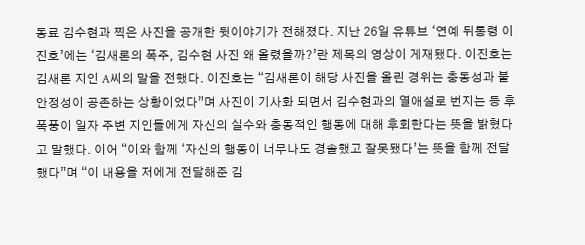동료 김수현과 찍은 사진을 공개한 뒷이야기가 전해졌다. 지난 26일 유튜브 ‘연예 뒤통령 이진호’에는 ‘김새론의 폭주, 김수현 사진 왜 올렸을까?’란 제목의 영상이 게재됐다. 이진호는 김새론 지인 A씨의 말을 전했다. 이진호는 “김새론이 해당 사진을 올린 경위는 충동성과 불안정성이 공존하는 상황이었다”며 사진이 기사화 되면서 김수현과의 열애설로 번지는 등 후폭풍이 일자 주변 지인들에게 자신의 실수와 충동적인 행동에 대해 후회한다는 뜻을 밝혔다고 말했다. 이어 “이와 함께 ‘자신의 행동이 너무나도 경솔했고 잘못됐다’는 뜻을 함께 전달했다”며 “이 내용을 저에게 전달해준 김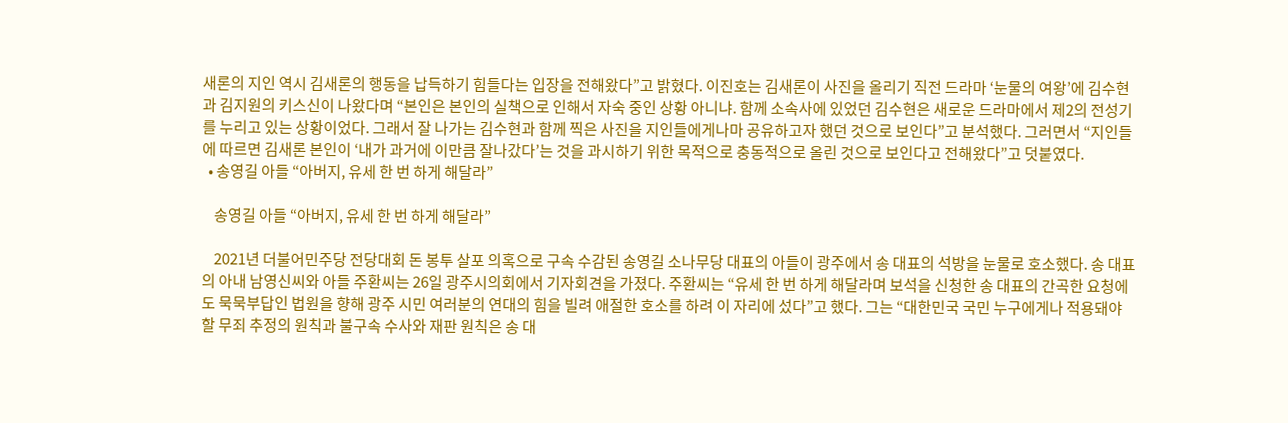새론의 지인 역시 김새론의 행동을 납득하기 힘들다는 입장을 전해왔다”고 밝혔다. 이진호는 김새론이 사진을 올리기 직전 드라마 ‘눈물의 여왕’에 김수현과 김지원의 키스신이 나왔다며 “본인은 본인의 실책으로 인해서 자숙 중인 상황 아니냐. 함께 소속사에 있었던 김수현은 새로운 드라마에서 제2의 전성기를 누리고 있는 상황이었다. 그래서 잘 나가는 김수현과 함께 찍은 사진을 지인들에게나마 공유하고자 했던 것으로 보인다”고 분석했다. 그러면서 “지인들에 따르면 김새론 본인이 ‘내가 과거에 이만큼 잘나갔다’는 것을 과시하기 위한 목적으로 충동적으로 올린 것으로 보인다고 전해왔다”고 덧붙였다.
  • 송영길 아들 “아버지, 유세 한 번 하게 해달라”

    송영길 아들 “아버지, 유세 한 번 하게 해달라”

    2021년 더불어민주당 전당대회 돈 봉투 살포 의혹으로 구속 수감된 송영길 소나무당 대표의 아들이 광주에서 송 대표의 석방을 눈물로 호소했다. 송 대표의 아내 남영신씨와 아들 주환씨는 26일 광주시의회에서 기자회견을 가졌다. 주환씨는 “유세 한 번 하게 해달라며 보석을 신청한 송 대표의 간곡한 요청에도 묵묵부답인 법원을 향해 광주 시민 여러분의 연대의 힘을 빌려 애절한 호소를 하려 이 자리에 섰다”고 했다. 그는 “대한민국 국민 누구에게나 적용돼야 할 무죄 추정의 원칙과 불구속 수사와 재판 원칙은 송 대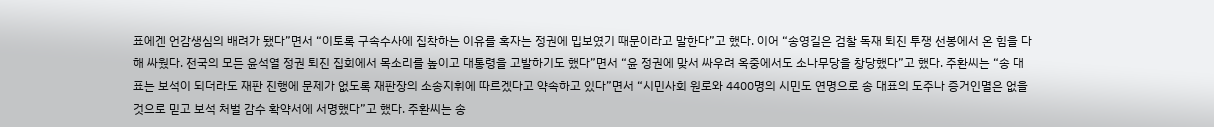표에겐 언감생심의 배려가 됐다”면서 “이토록 구속수사에 집착하는 이유를 혹자는 정권에 밉보였기 때문이라고 말한다”고 했다. 이어 “송영길은 검찰 독재 퇴진 투쟁 선봉에서 온 힘을 다해 싸웠다. 전국의 모든 윤석열 정권 퇴진 집회에서 목소리를 높이고 대통령을 고발하기도 했다”면서 “윤 정권에 맞서 싸우려 옥중에서도 소나무당을 창당했다”고 했다. 주환씨는 “송 대표는 보석이 되더라도 재판 진행에 문제가 없도록 재판장의 소송지휘에 따르겠다고 약속하고 있다”면서 “시민사회 원로와 4400명의 시민도 연명으로 송 대표의 도주나 증거인멸은 없을 것으로 믿고 보석 처벌 감수 확약서에 서명했다”고 했다. 주환씨는 송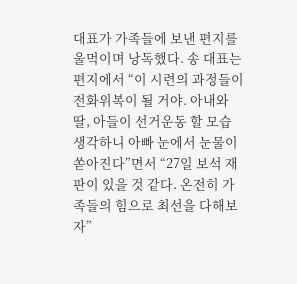대표가 가족들에 보낸 편지를 울먹이며 낭독했다. 송 대표는 편지에서 “이 시련의 과정들이 전화위복이 될 거야. 아내와 딸, 아들이 선거운동 할 모습 생각하니 아빠 눈에서 눈물이 쏟아진다”면서 “27일 보석 재판이 있을 것 같다. 온전히 가족들의 힘으로 최선을 다해보자”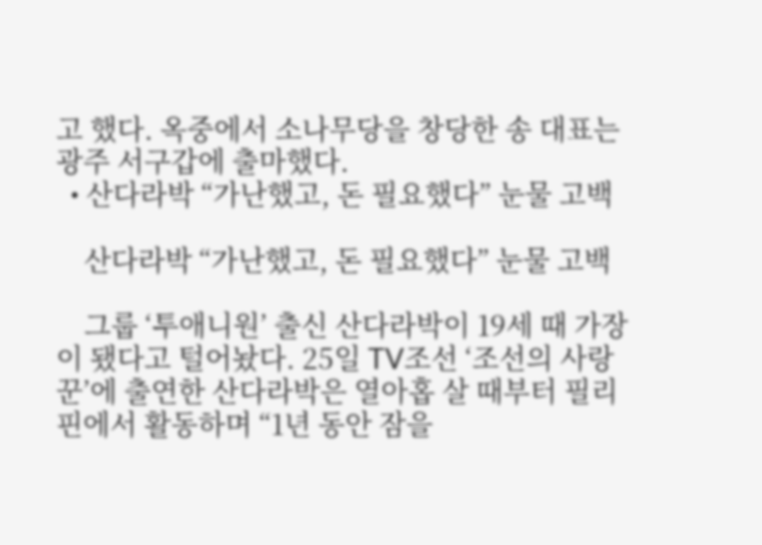고 했다. 옥중에서 소나무당을 창당한 송 대표는 광주 서구갑에 출마했다.
  • 산다라박 “가난했고, 돈 필요했다” 눈물 고백

    산다라박 “가난했고, 돈 필요했다” 눈물 고백

    그룹 ‘투애니원’ 출신 산다라박이 19세 때 가장이 됐다고 털어놨다. 25일 TV조선 ‘조선의 사랑꾼’에 출연한 산다라박은 열아홉 살 때부터 필리핀에서 활동하며 “1년 동안 잠을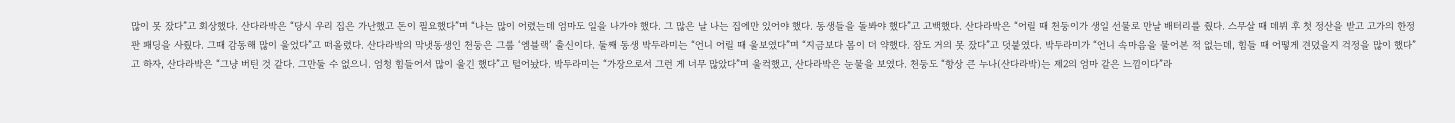많이 못 잤다”고 회상했다. 산다라박은 “당시 우리 집은 가난했고 돈이 필요했다”며 “나는 많이 어렸는데 엄마도 일을 나가야 했다. 그 많은 날 나는 집에만 있어야 했다. 동생들을 돌봐야 했다”고 고백했다. 산다라박은 “어릴 때 천둥이가 생일 선물로 만날 배터리를 줬다. 스무살 때 데뷔 후 첫 정산을 받고 고가의 한정판 패딩을 사줬다. 그때 감동해 많이 울었다”고 떠올렸다. 산다라박의 막냇동생인 천둥은 그룹 ‘엠블랙’ 출신이다. 둘째 동생 박두라미는 “언니 어릴 때 울보였다”며 “지금보다 몸이 더 약했다. 잠도 거의 못 잤다”고 덧붙였다. 박두라미가 “언니 속마음을 물어본 적 없는데, 힘들 때 어떻게 견뎠을지 걱정을 많이 했다”고 하자, 산다라박은 “그냥 버틴 것 같다. 그만둘 수 없으니. 엄청 힘들어서 많이 울긴 했다”고 털어놨다. 박두라미는 “가장으로서 그런 게 너무 많았다”며 울컥했고, 산다라박은 눈물을 보였다. 천둥도 “항상 큰 누나(산다라박)는 제2의 엄마 같은 느낌이다”라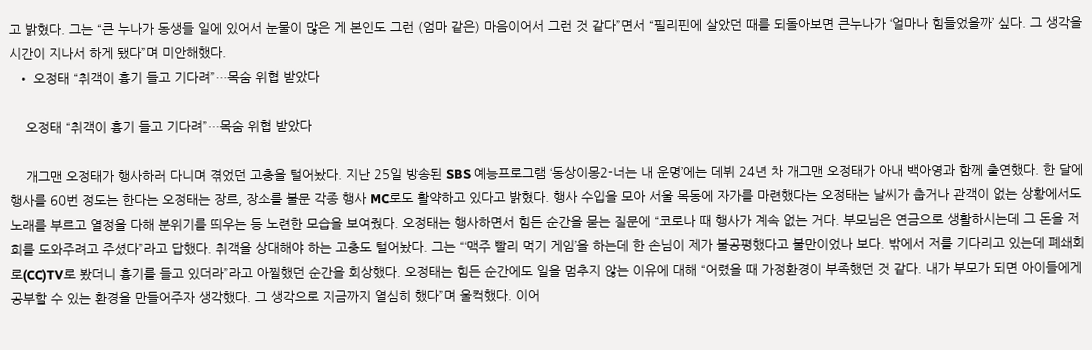고 밝혔다. 그는 “큰 누나가 동생들 일에 있어서 눈물이 많은 게 본인도 그런 (엄마 같은) 마음이어서 그런 것 같다”면서 “필리핀에 살았던 때를 되돌아보면 큰누나가 ‘얼마나 힘들었을까’ 싶다. 그 생각을 시간이 지나서 하게 됐다”며 미안해했다.
  • 오정태 “취객이 흉기 들고 기다려”…목숨 위협 받았다

    오정태 “취객이 흉기 들고 기다려”…목숨 위협 받았다

    개그맨 오정태가 행사하러 다니며 겪었던 고충을 털어놨다. 지난 25일 방송된 SBS 예능프로그램 ‘동상이몽2-너는 내 운명’에는 데뷔 24년 차 개그맨 오정태가 아내 백아영과 함께 출연했다. 한 달에 행사를 60번 정도는 한다는 오정태는 장르, 장소를 불문 각종 행사 MC로도 활약하고 있다고 밝혔다. 행사 수입을 모아 서울 목동에 자가를 마련했다는 오정태는 날씨가 춥거나 관객이 없는 상황에서도 노래를 부르고 열정을 다해 분위기를 띄우는 등 노련한 모습을 보여줬다. 오정태는 행사하면서 힘든 순간을 묻는 질문에 “코로나 때 행사가 계속 없는 거다. 부모님은 연금으로 생활하시는데 그 돈을 저희를 도와주려고 주셨다”라고 답했다. 취객을 상대해야 하는 고충도 털어놨다. 그는 “‘맥주 빨리 먹기 게임’을 하는데 한 손님이 제가 불공평했다고 불만이었나 보다. 밖에서 저를 기다리고 있는데 폐쇄회로(CC)TV로 봤더니 흉기를 들고 있더라”라고 아찔했던 순간을 회상했다. 오정태는 힘든 순간에도 일을 멈추지 않는 이유에 대해 “어렸을 때 가정환경이 부족했던 것 같다. 내가 부모가 되면 아이들에게 공부할 수 있는 환경을 만들어주자 생각했다. 그 생각으로 지금까지 열심히 했다”며 울컥했다. 이어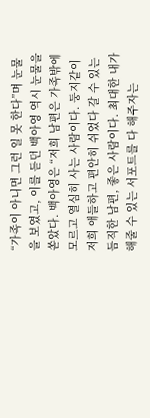“가족이 아니면 그런 일 못 한다”며 눈물을 보였고, 이를 듣던 백아영 역시 눈물을 쏟았다. 백아영은 “저희 남편은 가족밖에 모르고 열심히 사는 사람이다. 둥지같이 저희 애들하고 편안히 쉬었다 갈 수 있는 듬직한 남편, 좋은 사람이다. 최대한 내가 해줄 수 있는 서포트를 다 해주자는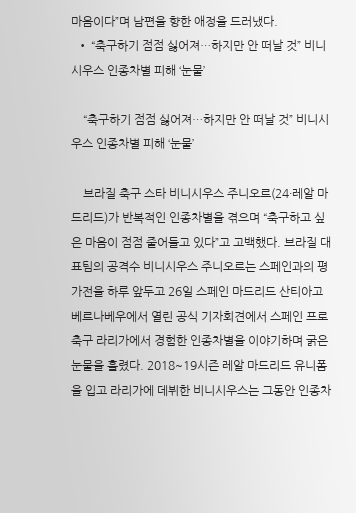마음이다”며 남편을 향한 애정을 드러냈다.
  • “축구하기 점점 싫어져…하지만 안 떠날 것” 비니시우스 인종차별 피해 ‘눈물’

    “축구하기 점점 싫어져…하지만 안 떠날 것” 비니시우스 인종차별 피해 ‘눈물’

    브라질 축구 스타 비니시우스 주니오르(24·레알 마드리드)가 반복적인 인종차별을 겪으며 “축구하고 싶은 마음이 점점 줄어들고 있다”고 고백했다. 브라질 대표팀의 공격수 비니시우스 주니오르는 스페인과의 평가전을 하루 앞두고 26일 스페인 마드리드 산티아고 베르나베우에서 열린 공식 기자회견에서 스페인 프로축구 라리가에서 경험한 인종차별을 이야기하며 굵은 눈물을 흘렸다. 2018~19시즌 레알 마드리드 유니폼을 입고 라리가에 데뷔한 비니시우스는 그동안 인종차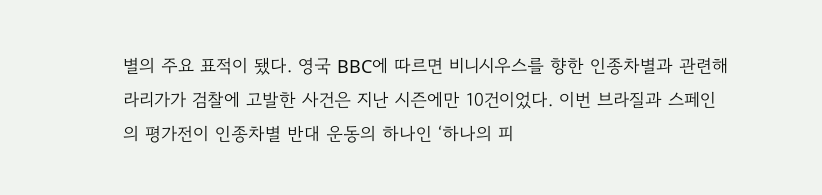별의 주요 표적이 됐다. 영국 BBC에 따르면 비니시우스를 향한 인종차별과 관련해 라리가가 검찰에 고발한 사건은 지난 시즌에만 10건이었다. 이번 브라질과 스페인의 평가전이 인종차별 반대 운동의 하나인 ‘하나의 피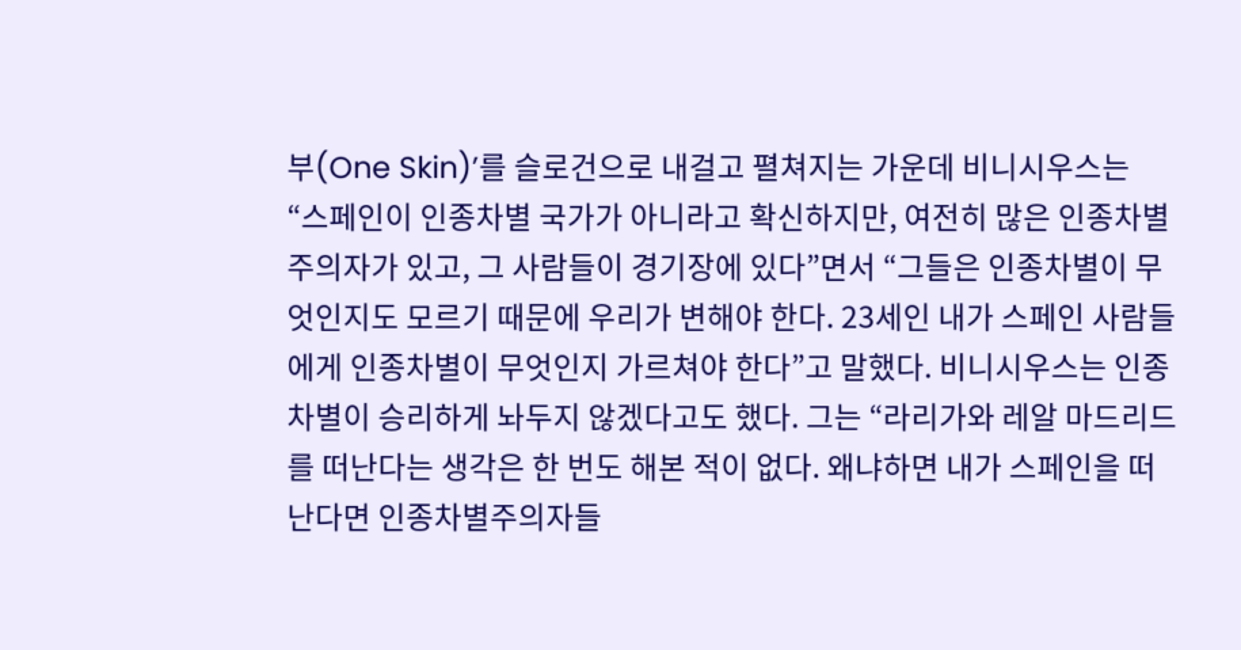부(One Skin)’를 슬로건으로 내걸고 펼쳐지는 가운데 비니시우스는 “스페인이 인종차별 국가가 아니라고 확신하지만, 여전히 많은 인종차별주의자가 있고, 그 사람들이 경기장에 있다”면서 “그들은 인종차별이 무엇인지도 모르기 때문에 우리가 변해야 한다. 23세인 내가 스페인 사람들에게 인종차별이 무엇인지 가르쳐야 한다”고 말했다. 비니시우스는 인종차별이 승리하게 놔두지 않겠다고도 했다. 그는 “라리가와 레알 마드리드를 떠난다는 생각은 한 번도 해본 적이 없다. 왜냐하면 내가 스페인을 떠난다면 인종차별주의자들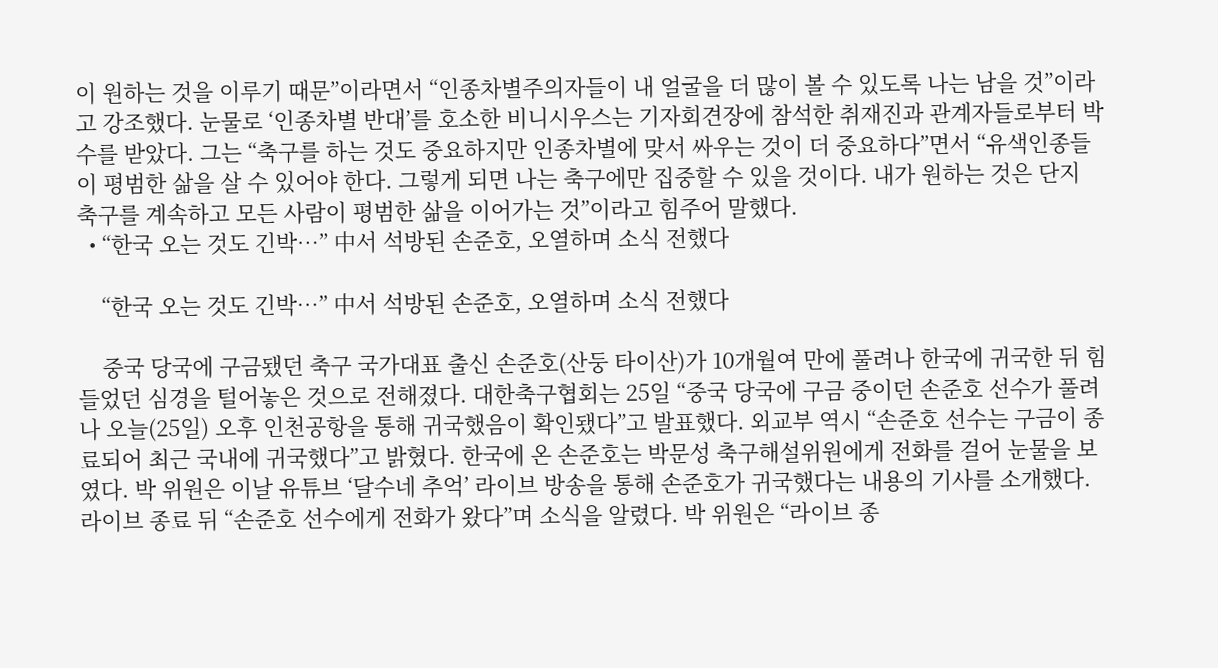이 원하는 것을 이루기 때문”이라면서 “인종차별주의자들이 내 얼굴을 더 많이 볼 수 있도록 나는 남을 것”이라고 강조했다. 눈물로 ‘인종차별 반대’를 호소한 비니시우스는 기자회견장에 참석한 취재진과 관계자들로부터 박수를 받았다. 그는 “축구를 하는 것도 중요하지만 인종차별에 맞서 싸우는 것이 더 중요하다”면서 “유색인종들이 평범한 삶을 살 수 있어야 한다. 그렇게 되면 나는 축구에만 집중할 수 있을 것이다. 내가 원하는 것은 단지 축구를 계속하고 모든 사람이 평범한 삶을 이어가는 것”이라고 힘주어 말했다.
  • “한국 오는 것도 긴박…” 中서 석방된 손준호, 오열하며 소식 전했다

    “한국 오는 것도 긴박…” 中서 석방된 손준호, 오열하며 소식 전했다

    중국 당국에 구금됐던 축구 국가대표 출신 손준호(산둥 타이산)가 10개월여 만에 풀려나 한국에 귀국한 뒤 힘들었던 심경을 털어놓은 것으로 전해졌다. 대한축구협회는 25일 “중국 당국에 구금 중이던 손준호 선수가 풀려나 오늘(25일) 오후 인천공항을 통해 귀국했음이 확인됐다”고 발표했다. 외교부 역시 “손준호 선수는 구금이 종료되어 최근 국내에 귀국했다”고 밝혔다. 한국에 온 손준호는 박문성 축구해설위원에게 전화를 걸어 눈물을 보였다. 박 위원은 이날 유튜브 ‘달수네 추억’ 라이브 방송을 통해 손준호가 귀국했다는 내용의 기사를 소개했다. 라이브 종료 뒤 “손준호 선수에게 전화가 왔다”며 소식을 알렸다. 박 위원은 “라이브 종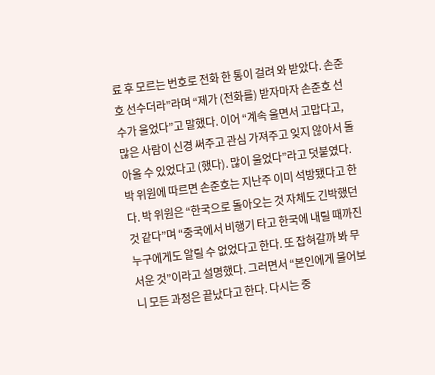료 후 모르는 번호로 전화 한 통이 걸려 와 받았다. 손준호 선수더라”라며 “제가 (전화를) 받자마자 손준호 선수가 울었다”고 말했다. 이어 “계속 울면서 고맙다고, 많은 사람이 신경 써주고 관심 가져주고 잊지 않아서 돌아올 수 있었다고 (했다). 많이 울었다”라고 덧붙였다. 박 위원에 따르면 손준호는 지난주 이미 석방됐다고 한다. 박 위원은 “한국으로 돌아오는 것 자체도 긴박했던 것 같다”며 “중국에서 비행기 타고 한국에 내릴 때까진 누구에게도 알릴 수 없었다고 한다. 또 잡혀갈까 봐 무서운 것”이라고 설명했다. 그러면서 “본인에게 물어보니 모든 과정은 끝났다고 한다. 다시는 중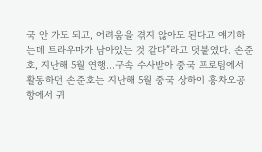국 안 가도 되고, 어려움을 겪지 않아도 된다고 얘기하는데 트라우마가 남아있는 것 같다”라고 덧붙였다. 손준호, 지난해 5월 연행…구속 수사받아 중국 프로팀에서 활동하던 손준호는 지난해 5월 중국 상하이 훙차오공항에서 귀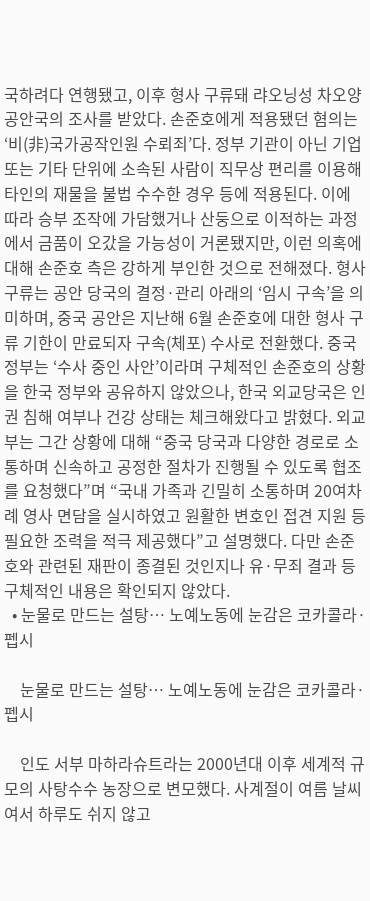국하려다 연행됐고, 이후 형사 구류돼 랴오닝성 차오양 공안국의 조사를 받았다. 손준호에게 적용됐던 혐의는 ‘비(非)국가공작인원 수뢰죄’다. 정부 기관이 아닌 기업 또는 기타 단위에 소속된 사람이 직무상 편리를 이용해 타인의 재물을 불법 수수한 경우 등에 적용된다. 이에 따라 승부 조작에 가담했거나 산둥으로 이적하는 과정에서 금품이 오갔을 가능성이 거론됐지만, 이런 의혹에 대해 손준호 측은 강하게 부인한 것으로 전해졌다. 형사 구류는 공안 당국의 결정·관리 아래의 ‘임시 구속’을 의미하며, 중국 공안은 지난해 6월 손준호에 대한 형사 구류 기한이 만료되자 구속(체포) 수사로 전환했다. 중국 정부는 ‘수사 중인 사안’이라며 구체적인 손준호의 상황을 한국 정부와 공유하지 않았으나, 한국 외교당국은 인권 침해 여부나 건강 상태는 체크해왔다고 밝혔다. 외교부는 그간 상황에 대해 “중국 당국과 다양한 경로로 소통하며 신속하고 공정한 절차가 진행될 수 있도록 협조를 요청했다”며 “국내 가족과 긴밀히 소통하며 20여차례 영사 면담을 실시하였고 원활한 변호인 접견 지원 등 필요한 조력을 적극 제공했다”고 설명했다. 다만 손준호와 관련된 재판이 종결된 것인지나 유·무죄 결과 등 구체적인 내용은 확인되지 않았다.
  • 눈물로 만드는 설탕… 노예노동에 눈감은 코카콜라·펩시

    눈물로 만드는 설탕… 노예노동에 눈감은 코카콜라·펩시

    인도 서부 마하라슈트라는 2000년대 이후 세계적 규모의 사탕수수 농장으로 변모했다. 사계절이 여름 날씨여서 하루도 쉬지 않고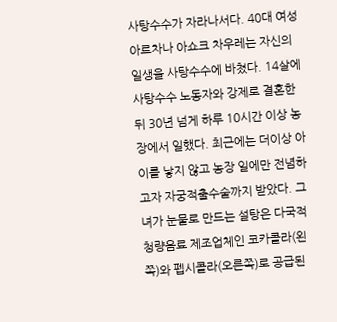사탕수수가 자라나서다. 40대 여성 아르차나 아쇼크 차우레는 자신의 일생을 사탕수수에 바쳤다. 14살에 사탕수수 노동자와 강제로 결혼한 뒤 30년 넘게 하루 10시간 이상 농장에서 일했다. 최근에는 더이상 아이를 낳지 않고 농장 일에만 전념하고자 자궁적출수술까지 받았다. 그녀가 눈물로 만드는 설탕은 다국적 청량음료 제조업체인 코카콜라(왼쪽)와 펩시콜라(오른쪽)로 공급된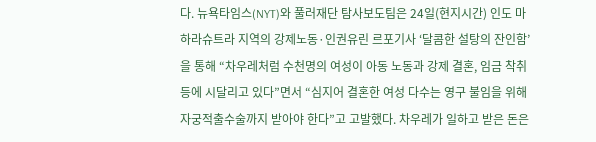다. 뉴욕타임스(NYT)와 풀러재단 탐사보도팀은 24일(현지시간) 인도 마하라슈트라 지역의 강제노동·인권유린 르포기사 ‘달콤한 설탕의 잔인함’을 통해 “차우레처럼 수천명의 여성이 아동 노동과 강제 결혼, 임금 착취 등에 시달리고 있다”면서 “심지어 결혼한 여성 다수는 영구 불임을 위해 자궁적출수술까지 받아야 한다”고 고발했다. 차우레가 일하고 받은 돈은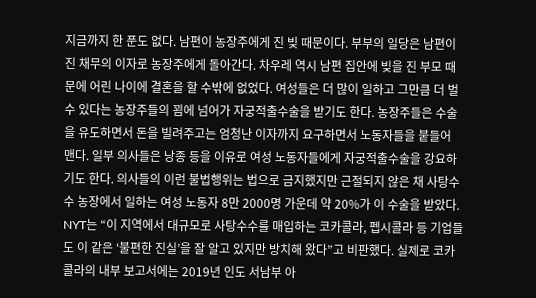지금까지 한 푼도 없다. 남편이 농장주에게 진 빚 때문이다. 부부의 일당은 남편이 진 채무의 이자로 농장주에게 돌아간다. 차우레 역시 남편 집안에 빚을 진 부모 때문에 어린 나이에 결혼을 할 수밖에 없었다. 여성들은 더 많이 일하고 그만큼 더 벌 수 있다는 농장주들의 꾐에 넘어가 자궁적출수술을 받기도 한다. 농장주들은 수술을 유도하면서 돈을 빌려주고는 엄청난 이자까지 요구하면서 노동자들을 붙들어 맨다. 일부 의사들은 낭종 등을 이유로 여성 노동자들에게 자궁적출수술을 강요하기도 한다. 의사들의 이런 불법행위는 법으로 금지했지만 근절되지 않은 채 사탕수수 농장에서 일하는 여성 노동자 8만 2000명 가운데 약 20%가 이 수술을 받았다. NYT는 “이 지역에서 대규모로 사탕수수를 매입하는 코카콜라, 펩시콜라 등 기업들도 이 같은 ‘불편한 진실’을 잘 알고 있지만 방치해 왔다”고 비판했다. 실제로 코카콜라의 내부 보고서에는 2019년 인도 서남부 아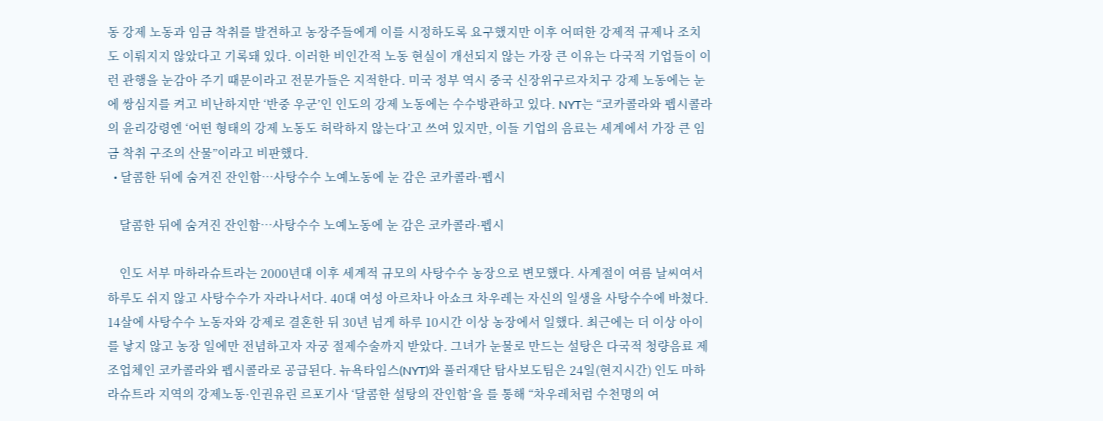동 강제 노동과 임금 착취를 발견하고 농장주들에게 이를 시정하도록 요구했지만 이후 어떠한 강제적 규제나 조치도 이뤄지지 않았다고 기록돼 있다. 이러한 비인간적 노동 현실이 개선되지 않는 가장 큰 이유는 다국적 기업들이 이런 관행을 눈감아 주기 때문이라고 전문가들은 지적한다. 미국 정부 역시 중국 신장위구르자치구 강제 노동에는 눈에 쌍심지를 켜고 비난하지만 ‘반중 우군’인 인도의 강제 노동에는 수수방관하고 있다. NYT는 “코카콜라와 펩시콜라의 윤리강령엔 ‘어떤 형태의 강제 노동도 허락하지 않는다’고 쓰여 있지만, 이들 기업의 음료는 세계에서 가장 큰 임금 착취 구조의 산물”이라고 비판했다.
  • 달콤한 뒤에 숨겨진 잔인함…사탕수수 노예노동에 눈 감은 코카콜라·펩시

    달콤한 뒤에 숨겨진 잔인함…사탕수수 노예노동에 눈 감은 코카콜라·펩시

    인도 서부 마하라슈트라는 2000년대 이후 세계적 규모의 사탕수수 농장으로 변모했다. 사계절이 여름 날씨여서 하루도 쉬지 않고 사탕수수가 자라나서다. 40대 여성 아르차나 아쇼크 차우레는 자신의 일생을 사탕수수에 바쳤다. 14살에 사탕수수 노동자와 강제로 결혼한 뒤 30년 넘게 하루 10시간 이상 농장에서 일했다. 최근에는 더 이상 아이를 낳지 않고 농장 일에만 전념하고자 자궁 절제수술까지 받았다. 그녀가 눈물로 만드는 설탕은 다국적 청량음료 제조업체인 코카콜라와 펩시콜라로 공급된다. 뉴욕타임스(NYT)와 풀러재단 탐사보도팀은 24일(현지시간) 인도 마하라슈트라 지역의 강제노동·인권유린 르포기사 ‘달콤한 설탕의 잔인함’을 를 통해 “차우레처럼 수천명의 여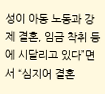성이 아동 노동과 강제 결혼, 임금 착취 등에 시달리고 있다”면서 “심지어 결혼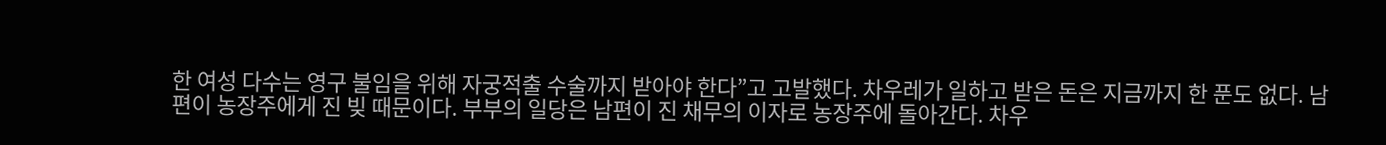한 여성 다수는 영구 불임을 위해 자궁적출 수술까지 받아야 한다”고 고발했다. 차우레가 일하고 받은 돈은 지금까지 한 푼도 없다. 남편이 농장주에게 진 빚 때문이다. 부부의 일당은 남편이 진 채무의 이자로 농장주에 돌아간다. 차우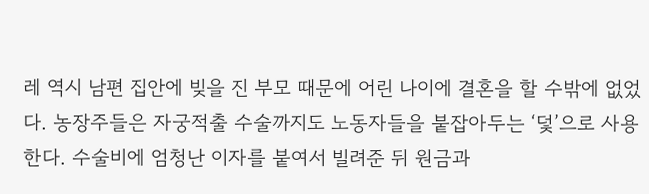레 역시 남편 집안에 빚을 진 부모 때문에 어린 나이에 결혼을 할 수밖에 없었다. 농장주들은 자궁적출 수술까지도 노동자들을 붙잡아두는 ‘덫’으로 사용한다. 수술비에 엄청난 이자를 붙여서 빌려준 뒤 원금과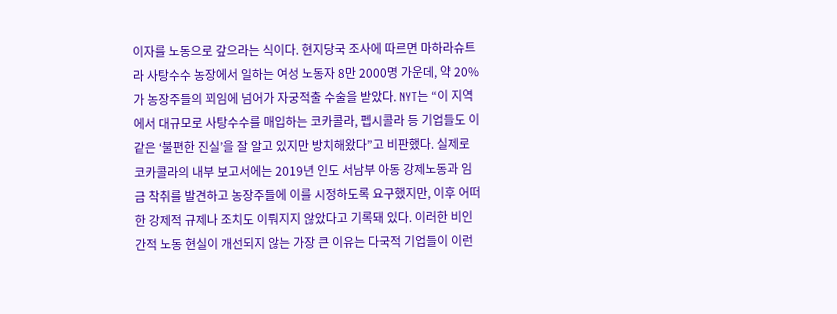이자를 노동으로 갚으라는 식이다. 현지당국 조사에 따르면 마하라슈트라 사탕수수 농장에서 일하는 여성 노동자 8만 2000명 가운데, 약 20%가 농장주들의 꾀임에 넘어가 자궁적출 수술을 받았다. NYT는 “이 지역에서 대규모로 사탕수수를 매입하는 코카콜라, 펩시콜라 등 기업들도 이같은 ‘불편한 진실’을 잘 알고 있지만 방치해왔다”고 비판했다. 실제로 코카콜라의 내부 보고서에는 2019년 인도 서남부 아동 강제노동과 임금 착취를 발견하고 농장주들에 이를 시정하도록 요구했지만, 이후 어떠한 강제적 규제나 조치도 이뤄지지 않았다고 기록돼 있다. 이러한 비인간적 노동 현실이 개선되지 않는 가장 큰 이유는 다국적 기업들이 이런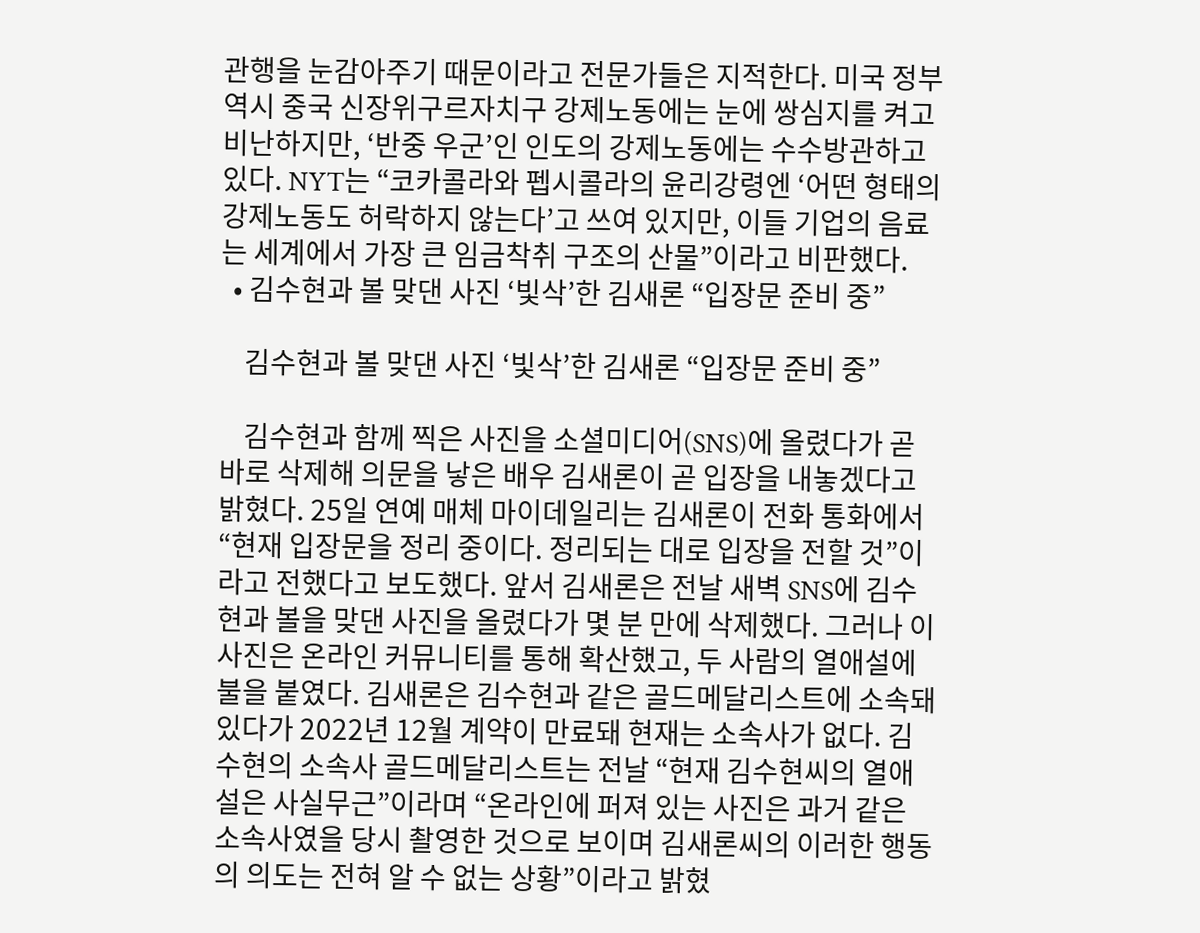관행을 눈감아주기 때문이라고 전문가들은 지적한다. 미국 정부 역시 중국 신장위구르자치구 강제노동에는 눈에 쌍심지를 켜고 비난하지만, ‘반중 우군’인 인도의 강제노동에는 수수방관하고 있다. NYT는 “코카콜라와 펩시콜라의 윤리강령엔 ‘어떤 형태의 강제노동도 허락하지 않는다’고 쓰여 있지만, 이들 기업의 음료는 세계에서 가장 큰 임금착취 구조의 산물”이라고 비판했다.
  • 김수현과 볼 맞댄 사진 ‘빛삭’한 김새론 “입장문 준비 중”

    김수현과 볼 맞댄 사진 ‘빛삭’한 김새론 “입장문 준비 중”

    김수현과 함께 찍은 사진을 소셜미디어(SNS)에 올렸다가 곧바로 삭제해 의문을 낳은 배우 김새론이 곧 입장을 내놓겠다고 밝혔다. 25일 연예 매체 마이데일리는 김새론이 전화 통화에서 “현재 입장문을 정리 중이다. 정리되는 대로 입장을 전할 것”이라고 전했다고 보도했다. 앞서 김새론은 전날 새벽 SNS에 김수현과 볼을 맞댄 사진을 올렸다가 몇 분 만에 삭제했다. 그러나 이 사진은 온라인 커뮤니티를 통해 확산했고, 두 사람의 열애설에 불을 붙였다. 김새론은 김수현과 같은 골드메달리스트에 소속돼 있다가 2022년 12월 계약이 만료돼 현재는 소속사가 없다. 김수현의 소속사 골드메달리스트는 전날 “현재 김수현씨의 열애설은 사실무근”이라며 “온라인에 퍼져 있는 사진은 과거 같은 소속사였을 당시 촬영한 것으로 보이며 김새론씨의 이러한 행동의 의도는 전혀 알 수 없는 상황”이라고 밝혔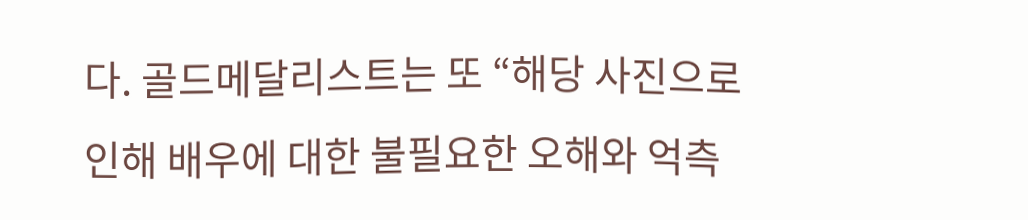다. 골드메달리스트는 또 “해당 사진으로 인해 배우에 대한 불필요한 오해와 억측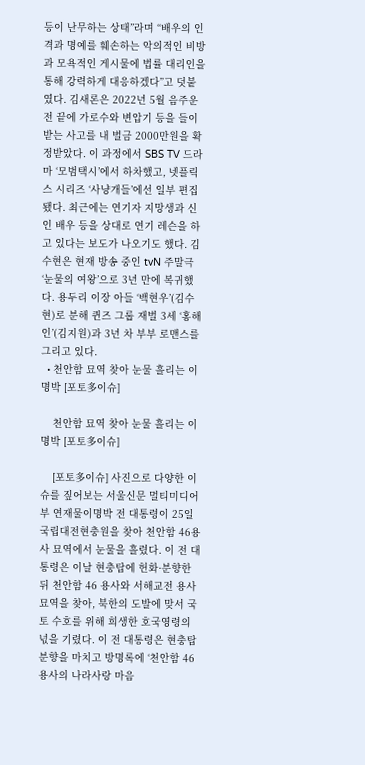등이 난무하는 상태”라며 “배우의 인격과 명예를 훼손하는 악의적인 비방과 모욕적인 게시물에 법률 대리인을 통해 강력하게 대응하겠다”고 덧붙였다. 김새론은 2022년 5월 음주운전 끝에 가로수와 변압기 등을 들이받는 사고를 내 벌금 2000만원을 확정받았다. 이 과정에서 SBS TV 드라마 ‘모범택시’에서 하차했고, 넷플릭스 시리즈 ‘사냥개들’에선 일부 편집됐다. 최근에는 연기자 지망생과 신인 배우 등을 상대로 연기 레슨을 하고 있다는 보도가 나오기도 했다. 김수현은 현재 방송 중인 tvN 주말극 ‘눈물의 여왕’으로 3년 만에 복귀했다. 용두리 이장 아들 ‘백현우’(김수현)로 분해 퀸즈 그룹 재벌 3세 ‘홍해인’(김지원)과 3년 차 부부 로맨스를 그리고 있다.
  • 천안함 묘역 찾아 눈물 흘리는 이명박 [포토多이슈]

    천안함 묘역 찾아 눈물 흘리는 이명박 [포토多이슈]

    [포토多이슈] 사진으로 다양한 이슈를 짚어보는 서울신문 멀티미디어부 연재물이명박 전 대통령이 25일 국립대전현충원을 찾아 천안함 46용사 묘역에서 눈물을 흘렸다. 이 전 대통령은 이날 현충탑에 헌화·분향한 뒤 천안함 46 용사와 서해교전 용사 묘역을 찾아, 북한의 도발에 맞서 국토 수호를 위해 희생한 호국영령의 넋을 기렸다. 이 전 대통령은 현충탑 분향을 마치고 방명록에 ‘천안함 46용사의 나라사랑 마음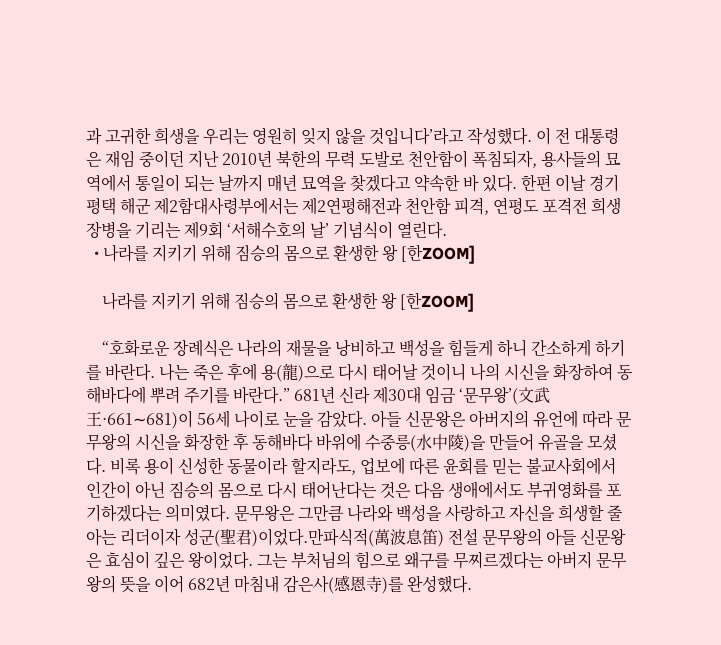과 고귀한 희생을 우리는 영원히 잊지 않을 것입니다’라고 작성했다. 이 전 대통령은 재임 중이던 지난 2010년 북한의 무력 도발로 천안함이 폭침되자, 용사들의 묘역에서 통일이 되는 날까지 매년 묘역을 찾겠다고 약속한 바 있다. 한편 이날 경기 평택 해군 제2함대사령부에서는 제2연평해전과 천안함 피격, 연평도 포격전 희생 장병을 기리는 제9회 ‘서해수호의 날’ 기념식이 열린다.
  • 나라를 지키기 위해 짐승의 몸으로 환생한 왕 [한ZOOM]

    나라를 지키기 위해 짐승의 몸으로 환생한 왕 [한ZOOM]

    “호화로운 장례식은 나라의 재물을 낭비하고 백성을 힘들게 하니 간소하게 하기를 바란다. 나는 죽은 후에 용(龍)으로 다시 태어날 것이니 나의 시신을 화장하여 동해바다에 뿌려 주기를 바란다.” 681년 신라 제30대 임금 ‘문무왕’(文武王·661∼681)이 56세 나이로 눈을 감았다. 아들 신문왕은 아버지의 유언에 따라 문무왕의 시신을 화장한 후 동해바다 바위에 수중릉(水中陵)을 만들어 유골을 모셨다. 비록 용이 신성한 동물이라 할지라도, 업보에 따른 윤회를 믿는 불교사회에서 인간이 아닌 짐승의 몸으로 다시 태어난다는 것은 다음 생애에서도 부귀영화를 포기하겠다는 의미였다. 문무왕은 그만큼 나라와 백성을 사랑하고 자신을 희생할 줄 아는 리더이자 성군(聖君)이었다.만파식적(萬波息笛) 전설 문무왕의 아들 신문왕은 효심이 깊은 왕이었다. 그는 부처님의 힘으로 왜구를 무찌르겠다는 아버지 문무왕의 뜻을 이어 682년 마침내 감은사(感恩寺)를 완성했다.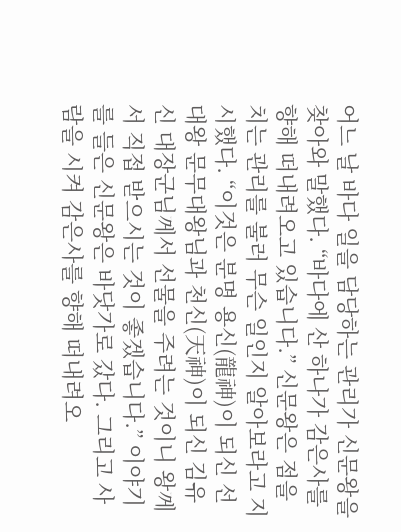어느 날 바다 일을 담당하는 관리가 신문왕을 찾아와 말했다. “바다에 산 하나가 감은사를 향해 떠내려오고 있습니다.” 신문왕은 점을 치는 관리를 불러 무슨 일인지 알아보라고 지시했다. “이것은 분명 용신(龍神)이 되신 선대왕 문무대왕님과 천신(天神)이 되신 김유신 대장군님께서 선물을 주려는 것이니 왕께서 직접 받으시는 것이 좋겠습니다.” 이야기를 들은 신문왕은 바닷가로 갔다. 그리고 사람을 시켜 감은사를 향해 떠내려오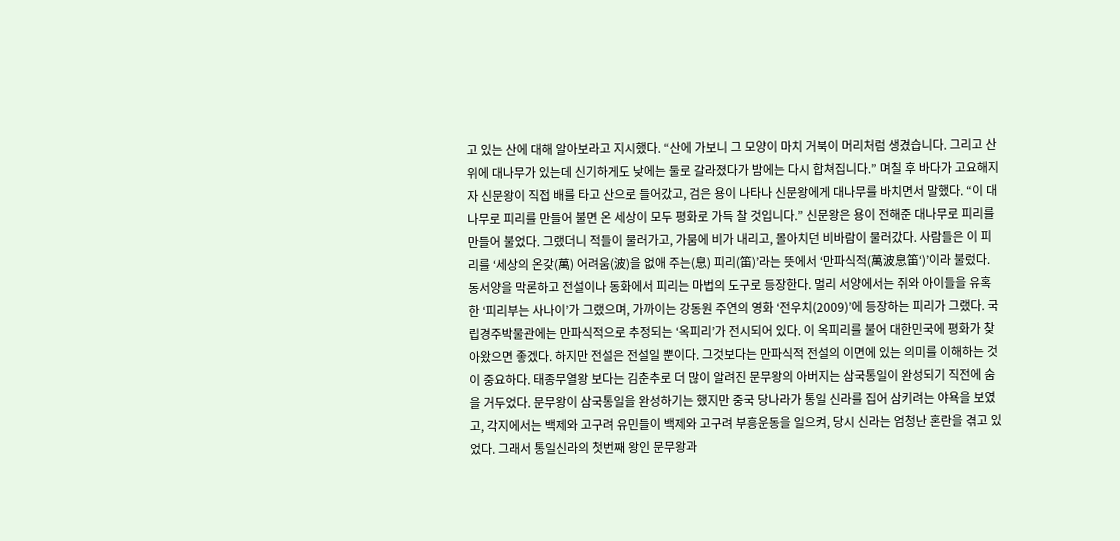고 있는 산에 대해 알아보라고 지시했다. “산에 가보니 그 모양이 마치 거북이 머리처럼 생겼습니다. 그리고 산 위에 대나무가 있는데 신기하게도 낮에는 둘로 갈라졌다가 밤에는 다시 합쳐집니다.” 며칠 후 바다가 고요해지자 신문왕이 직접 배를 타고 산으로 들어갔고, 검은 용이 나타나 신문왕에게 대나무를 바치면서 말했다. “이 대나무로 피리를 만들어 불면 온 세상이 모두 평화로 가득 찰 것입니다.” 신문왕은 용이 전해준 대나무로 피리를 만들어 불었다. 그랬더니 적들이 물러가고, 가뭄에 비가 내리고, 몰아치던 비바람이 물러갔다. 사람들은 이 피리를 ‘세상의 온갖(萬) 어려움(波)을 없애 주는(息) 피리(笛)’라는 뜻에서 ‘만파식적(萬波息笛‘)’이라 불렀다. 동서양을 막론하고 전설이나 동화에서 피리는 마법의 도구로 등장한다. 멀리 서양에서는 쥐와 아이들을 유혹한 ‘피리부는 사나이’가 그랬으며, 가까이는 강동원 주연의 영화 ‘전우치(2009)’에 등장하는 피리가 그랬다. 국립경주박물관에는 만파식적으로 추정되는 ‘옥피리’가 전시되어 있다. 이 옥피리를 불어 대한민국에 평화가 찾아왔으면 좋겠다. 하지만 전설은 전설일 뿐이다. 그것보다는 만파식적 전설의 이면에 있는 의미를 이해하는 것이 중요하다. 태종무열왕 보다는 김춘추로 더 많이 알려진 문무왕의 아버지는 삼국통일이 완성되기 직전에 숨을 거두었다. 문무왕이 삼국통일을 완성하기는 했지만 중국 당나라가 통일 신라를 집어 삼키려는 야욕을 보였고, 각지에서는 백제와 고구려 유민들이 백제와 고구려 부흥운동을 일으켜, 당시 신라는 엄청난 혼란을 겪고 있었다. 그래서 통일신라의 첫번째 왕인 문무왕과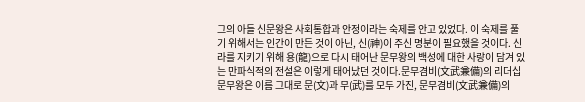그의 아들 신문왕은 사회통합과 안정이라는 숙제를 안고 있었다. 이 숙제를 풀기 위해서는 인간이 만든 것이 아닌, 신(神)이 주신 명분이 필요했을 것이다. 신라를 지키기 위해 용(龍)으로 다시 태어난 문무왕의 백성에 대한 사랑이 담겨 있는 만파식적의 전설은 이렇게 태어났던 것이다.문무겸비(文武兼備)의 리더십 문무왕은 이름 그대로 문(文)과 무(武)를 모두 가진, 문무겸비(文武兼備)의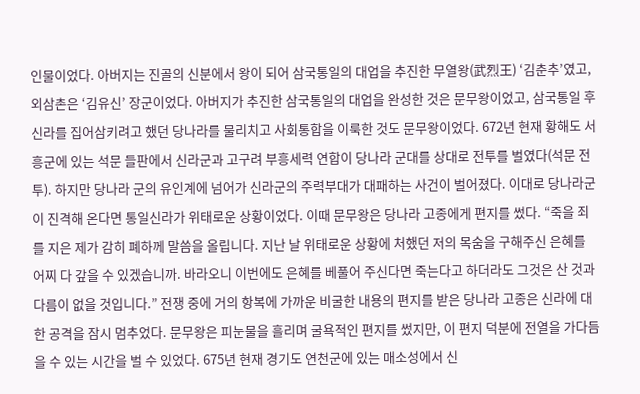인물이었다. 아버지는 진골의 신분에서 왕이 되어 삼국통일의 대업을 추진한 무열왕(武烈王) ‘김춘추’였고, 외삼촌은 ‘김유신’ 장군이었다. 아버지가 추진한 삼국통일의 대업을 완성한 것은 문무왕이었고, 삼국통일 후 신라를 집어삼키려고 했던 당나라를 물리치고 사회통합을 이룩한 것도 문무왕이었다. 672년 현재 황해도 서흥군에 있는 석문 들판에서 신라군과 고구려 부흥세력 연합이 당나라 군대를 상대로 전투를 벌였다(석문 전투). 하지만 당나라 군의 유인계에 넘어가 신라군의 주력부대가 대패하는 사건이 벌어졌다. 이대로 당나라군이 진격해 온다면 통일신라가 위태로운 상황이었다. 이때 문무왕은 당나라 고종에게 편지를 썼다. “죽을 죄를 지은 제가 감히 폐하께 말씀을 올립니다. 지난 날 위태로운 상황에 처했던 저의 목숨을 구해주신 은혜를 어찌 다 갚을 수 있겠습니까. 바라오니 이번에도 은혜를 베풀어 주신다면 죽는다고 하더라도 그것은 산 것과 다름이 없을 것입니다.” 전쟁 중에 거의 항복에 가까운 비굴한 내용의 편지를 받은 당나라 고종은 신라에 대한 공격을 잠시 멈추었다. 문무왕은 피눈물을 흘리며 굴욕적인 편지를 썼지만, 이 편지 덕분에 전열을 가다듬을 수 있는 시간을 벌 수 있었다. 675년 현재 경기도 연천군에 있는 매소성에서 신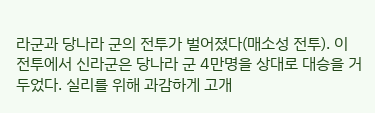라군과 당나라 군의 전투가 벌어졌다(매소성 전투). 이 전투에서 신라군은 당나라 군 4만명을 상대로 대승을 거두었다. 실리를 위해 과감하게 고개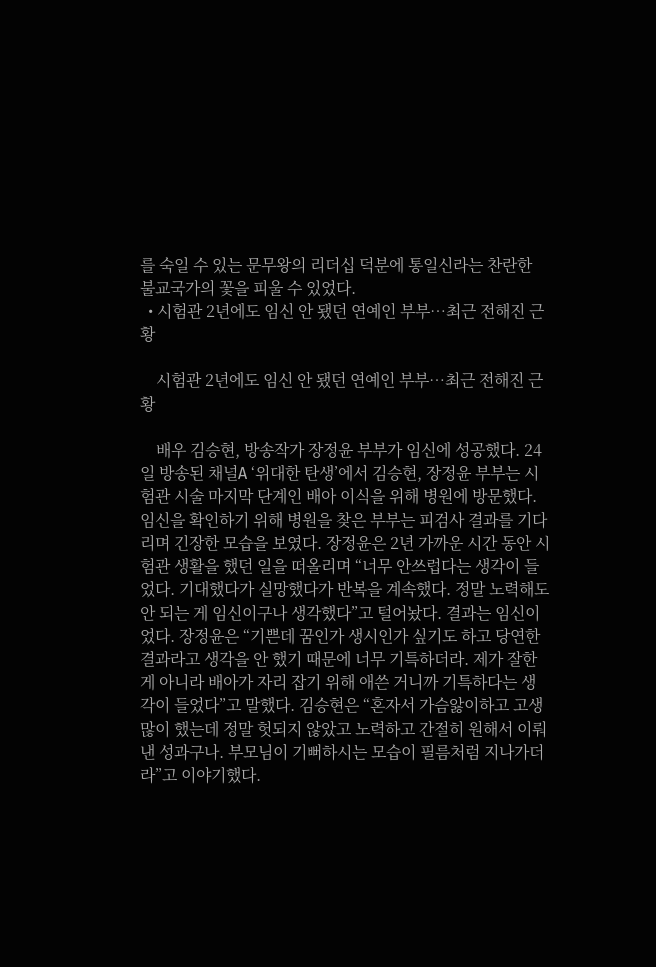를 숙일 수 있는 문무왕의 리더십 덕분에 통일신라는 찬란한 불교국가의 꽃을 피울 수 있었다.
  • 시험관 2년에도 임신 안 됐던 연예인 부부…최근 전해진 근황

    시험관 2년에도 임신 안 됐던 연예인 부부…최근 전해진 근황

    배우 김승현, 방송작가 장정윤 부부가 임신에 성공했다. 24일 방송된 채널A ‘위대한 탄생’에서 김승현, 장정윤 부부는 시험관 시술 마지막 단계인 배아 이식을 위해 병원에 방문했다. 임신을 확인하기 위해 병원을 찾은 부부는 피검사 결과를 기다리며 긴장한 모습을 보였다. 장정윤은 2년 가까운 시간 동안 시험관 생활을 했던 일을 떠올리며 “너무 안쓰럽다는 생각이 들었다. 기대했다가 실망했다가 반복을 계속했다. 정말 노력해도 안 되는 게 임신이구나 생각했다”고 털어놨다. 결과는 임신이었다. 장정윤은 “기쁜데 꿈인가 생시인가 싶기도 하고 당연한 결과라고 생각을 안 했기 때문에 너무 기특하더라. 제가 잘한 게 아니라 배아가 자리 잡기 위해 애쓴 거니까 기특하다는 생각이 들었다”고 말했다. 김승현은 “혼자서 가슴앓이하고 고생 많이 했는데 정말 헛되지 않았고 노력하고 간절히 원해서 이뤄낸 성과구나. 부모님이 기뻐하시는 모습이 필름처럼 지나가더라”고 이야기했다.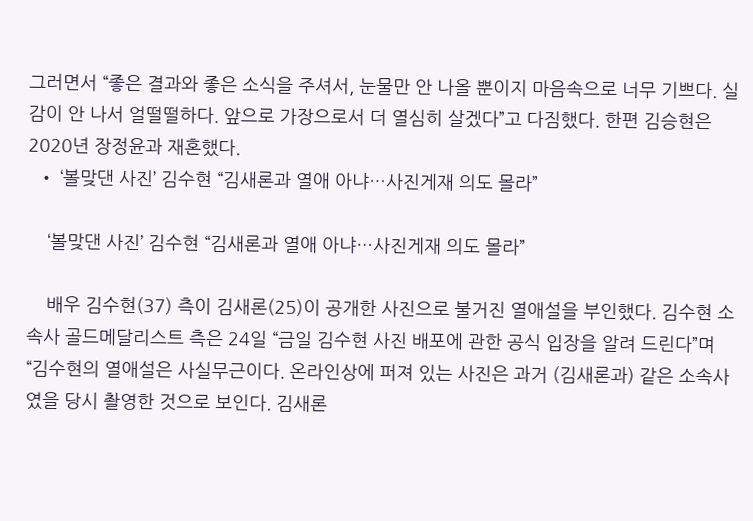그러면서 “좋은 결과와 좋은 소식을 주셔서, 눈물만 안 나올 뿐이지 마음속으로 너무 기쁘다. 실감이 안 나서 얼떨떨하다. 앞으로 가장으로서 더 열심히 살겠다”고 다짐했다. 한편 김승현은 2020년 장정윤과 재혼했다.
  • ‘볼맞댄 사진’ 김수현 “김새론과 열애 아냐…사진게재 의도 몰라”

    ‘볼맞댄 사진’ 김수현 “김새론과 열애 아냐…사진게재 의도 몰라”

    배우 김수현(37) 측이 김새론(25)이 공개한 사진으로 불거진 열애설을 부인했다. 김수현 소속사 골드메달리스트 측은 24일 “금일 김수현 사진 배포에 관한 공식 입장을 알려 드린다”며 “김수현의 열애설은 사실무근이다. 온라인상에 퍼져 있는 사진은 과거 (김새론과) 같은 소속사였을 당시 촬영한 것으로 보인다. 김새론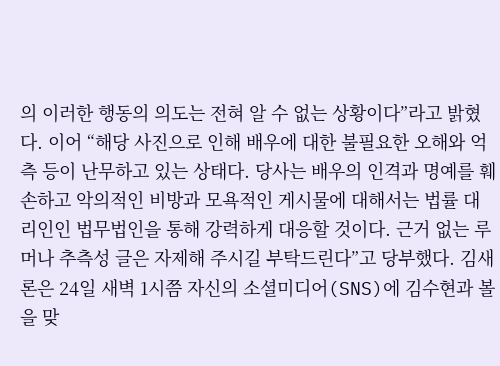의 이러한 행동의 의도는 전혀 알 수 없는 상황이다”라고 밝혔다. 이어 “해당 사진으로 인해 배우에 대한 불필요한 오해와 억측 등이 난무하고 있는 상태다. 당사는 배우의 인격과 명예를 훼손하고 악의적인 비방과 모욕적인 게시물에 대해서는 법률 대리인인 법무법인을 통해 강력하게 대응할 것이다. 근거 없는 루머나 추측성 글은 자제해 주시길 부탁드린다”고 당부했다. 김새론은 24일 새벽 1시쯤 자신의 소셜미디어(SNS)에 김수현과 볼을 맞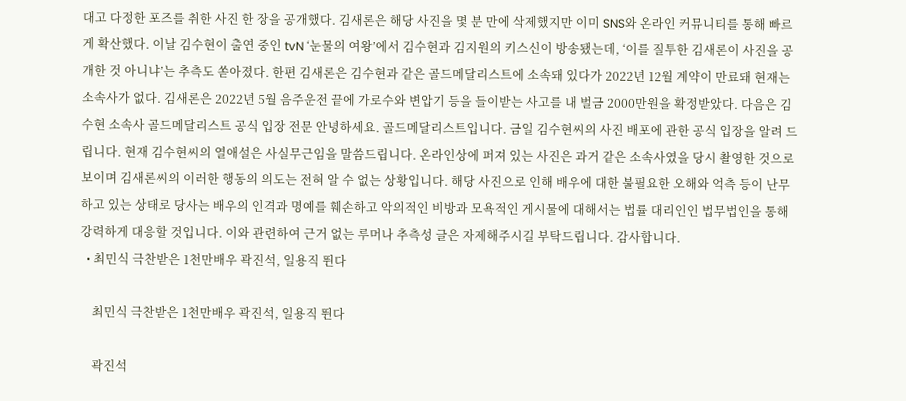대고 다정한 포즈를 취한 사진 한 장을 공개했다. 김새론은 해당 사진을 몇 분 만에 삭제했지만 이미 SNS와 온라인 커뮤니티를 통해 빠르게 확산했다. 이날 김수현이 출연 중인 tvN ‘눈물의 여왕’에서 김수현과 김지원의 키스신이 방송됐는데, ‘이를 질투한 김새론이 사진을 공개한 것 아니냐’는 추측도 쏟아졌다. 한편 김새론은 김수현과 같은 골드메달리스트에 소속돼 있다가 2022년 12월 계약이 만료돼 현재는 소속사가 없다. 김새론은 2022년 5월 음주운전 끝에 가로수와 변압기 등을 들이받는 사고를 내 벌금 2000만원을 확정받았다. 다음은 김수현 소속사 골드메달리스트 공식 입장 전문 안녕하세요. 골드메달리스트입니다. 금일 김수현씨의 사진 배포에 관한 공식 입장을 알려 드립니다. 현재 김수현씨의 열애설은 사실무근임을 말씀드립니다. 온라인상에 퍼져 있는 사진은 과거 같은 소속사였을 당시 촬영한 것으로 보이며 김새론씨의 이러한 행동의 의도는 전혀 알 수 없는 상황입니다. 해당 사진으로 인해 배우에 대한 불필요한 오해와 억측 등이 난무하고 있는 상태로 당사는 배우의 인격과 명예를 훼손하고 악의적인 비방과 모욕적인 게시물에 대해서는 법률 대리인인 법무법인을 통해 강력하게 대응할 것입니다. 이와 관련하여 근거 없는 루머나 추측성 글은 자제해주시길 부탁드립니다. 감사합니다.
  • 최민식 극찬받은 1천만배우 곽진석, 일용직 뛴다

    최민식 극찬받은 1천만배우 곽진석, 일용직 뛴다

    곽진석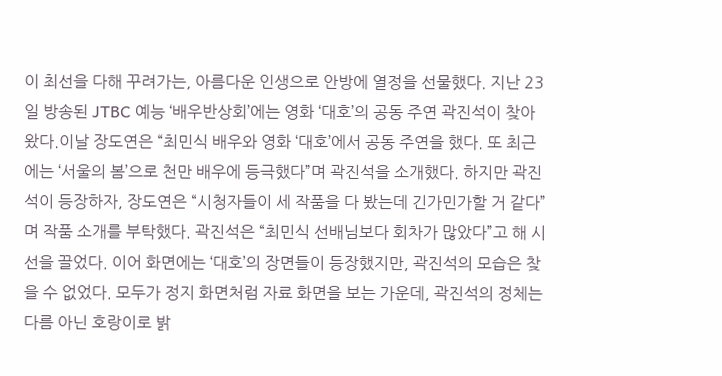이 최선을 다해 꾸려가는, 아름다운 인생으로 안방에 열정을 선물했다. 지난 23일 방송된 JTBC 예능 ‘배우반상회’에는 영화 ‘대호’의 공동 주연 곽진석이 찾아왔다.이날 장도연은 “최민식 배우와 영화 ‘대호’에서 공동 주연을 했다. 또 최근에는 ‘서울의 봄’으로 천만 배우에 등극했다”며 곽진석을 소개했다. 하지만 곽진석이 등장하자, 장도연은 “시청자들이 세 작품을 다 봤는데 긴가민가할 거 같다”며 작품 소개를 부탁했다. 곽진석은 “최민식 선배님보다 회차가 많았다”고 해 시선을 끌었다. 이어 화면에는 ‘대호’의 장면들이 등장했지만, 곽진석의 모습은 찾을 수 없었다. 모두가 정지 화면처럼 자료 화면을 보는 가운데, 곽진석의 정체는 다름 아닌 호랑이로 밝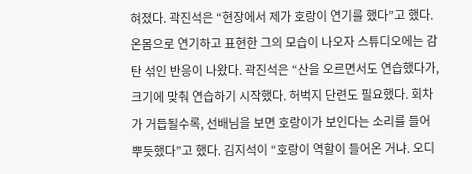혀졌다. 곽진석은 “현장에서 제가 호랑이 연기를 했다”고 했다. 온몸으로 연기하고 표현한 그의 모습이 나오자 스튜디오에는 감탄 섞인 반응이 나왔다. 곽진석은 “산을 오르면서도 연습했다가, 크기에 맞춰 연습하기 시작했다. 허벅지 단련도 필요했다. 회차가 거듭될수록, 선배님을 보면 호랑이가 보인다는 소리를 들어 뿌듯했다”고 했다. 김지석이 “호랑이 역할이 들어온 거냐. 오디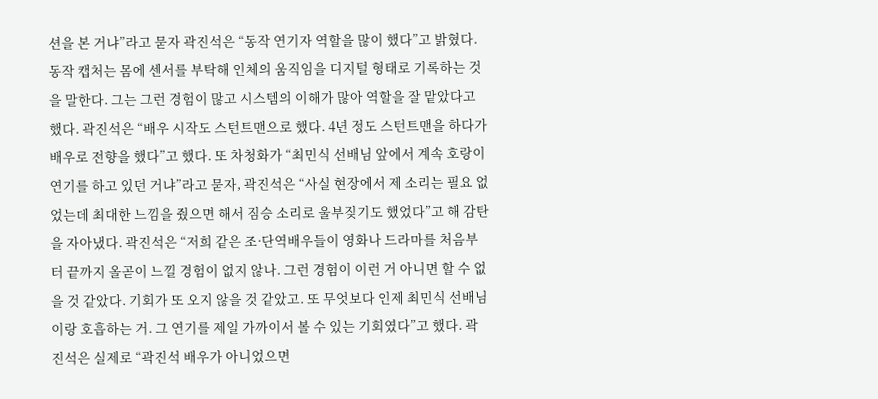션을 본 거냐”라고 묻자 곽진석은 “동작 연기자 역할을 많이 했다”고 밝혔다. 동작 캡처는 몸에 센서를 부탁해 인체의 움직임을 디지털 형태로 기록하는 것을 말한다. 그는 그런 경험이 많고 시스템의 이해가 많아 역할을 잘 맡았다고 했다. 곽진석은 “배우 시작도 스턴트맨으로 했다. 4년 정도 스턴트맨을 하다가 배우로 전향을 했다”고 했다. 또 차청화가 “최민식 선배님 앞에서 계속 호랑이 연기를 하고 있던 거냐”라고 묻자, 곽진석은 “사실 현장에서 제 소리는 필요 없었는데 최대한 느낌을 줬으면 해서 짐승 소리로 울부짖기도 했었다”고 해 감탄을 자아냈다. 곽진석은 “저희 같은 조·단역배우들이 영화나 드라마를 처음부터 끝까지 올곧이 느낄 경험이 없지 않나. 그런 경험이 이런 거 아니면 할 수 없을 것 같았다. 기회가 또 오지 않을 것 같았고. 또 무엇보다 인제 최민식 선배님이랑 호흡하는 거. 그 연기를 제일 가까이서 볼 수 있는 기회였다”고 했다. 곽진석은 실제로 “곽진석 배우가 아니었으면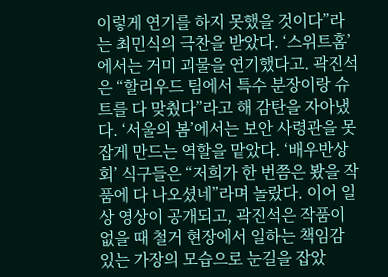이렇게 연기를 하지 못했을 것이다”라는 최민식의 극찬을 받았다. ‘스위트홈’에서는 거미 괴물을 연기했다고. 곽진석은 “할리우드 팀에서 특수 분장이랑 슈트를 다 맞췄다”라고 해 감탄을 자아냈다. ‘서울의 봄’에서는 보안 사령관을 못 잡게 만드는 역할을 맡았다. ‘배우반상회’ 식구들은 “저희가 한 번쯤은 봤을 작품에 다 나오셨네”라며 놀랐다. 이어 일상 영상이 공개되고, 곽진석은 작품이 없을 때 철거 현장에서 일하는 책임감 있는 가장의 모습으로 눈길을 잡았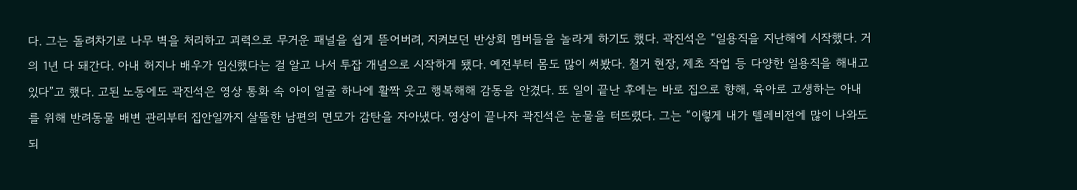다. 그는 돌려차기로 나무 벽을 처리하고 괴력으로 무거운 패널을 쉽게 뜯어버려, 지켜보던 반상회 멤버들을 놀라게 하기도 했다. 곽진석은 “일용직을 지난해에 시작했다. 거의 1년 다 돼간다. 아내 허지나 배우가 임신했다는 걸 알고 나서 투잡 개념으로 시작하게 됐다. 예전부터 몸도 많이 써봤다. 철거 현장, 제초 작업 등 다양한 일용직을 해내고 있다”고 했다. 고된 노동에도 곽진석은 영상 통화 속 아이 얼굴 하나에 활짝 웃고 행복해해 감동을 안겼다. 또 일이 끝난 후에는 바로 집으로 향해, 육아로 고생하는 아내를 위해 반려동물 배변 관리부터 집안일까지 살뜰한 남편의 면모가 감탄을 자아냈다. 영상이 끝나자 곽진석은 눈물을 터뜨렸다. 그는 “이렇게 내가 텔레비전에 많이 나와도 되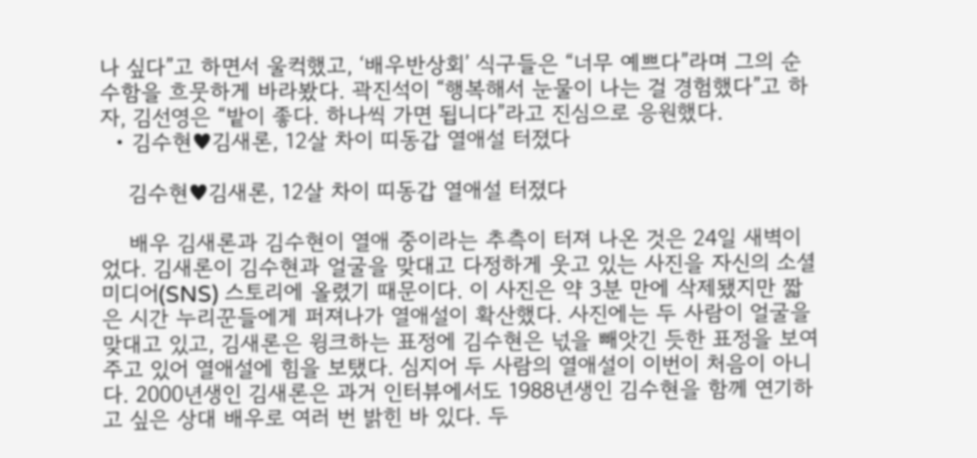나 싶다”고 하면서 울컥했고, ‘배우반상회’ 식구들은 “너무 예쁘다”라며 그의 순수함을 흐뭇하게 바라봤다. 곽진석이 “행복해서 눈물이 나는 걸 경험했다”고 하자, 김선영은 “밭이 좋다. 하나씩 가면 됩니다”라고 진심으로 응원했다.
  • 김수현♥김새론, 12살 차이 띠동갑 열애설 터졌다

    김수현♥김새론, 12살 차이 띠동갑 열애설 터졌다

    배우 김새론과 김수현이 열애 중이라는 추측이 터져 나온 것은 24일 새벽이었다. 김새론이 김수현과 얼굴을 맞대고 다정하게 웃고 있는 사진을 자신의 소셜미디어(SNS) 스토리에 올렸기 때문이다. 이 사진은 약 3분 만에 삭제됐지만 짧은 시간 누리꾼들에게 퍼져나가 열애설이 확산했다. 사진에는 두 사람이 얼굴을 맞대고 있고, 김새론은 윙크하는 표정에 김수현은 넋을 빼앗긴 듯한 표정을 보여주고 있어 열애설에 힘을 보탰다. 심지어 두 사람의 열애설이 이번이 처음이 아니다. 2000년생인 김새론은 과거 인터뷰에서도 1988년생인 김수현을 함께 연기하고 싶은 상대 배우로 여러 번 밝힌 바 있다. 두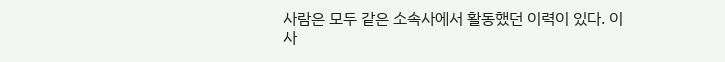사람은 모두 같은 소속사에서 활동했던 이력이 있다. 이 사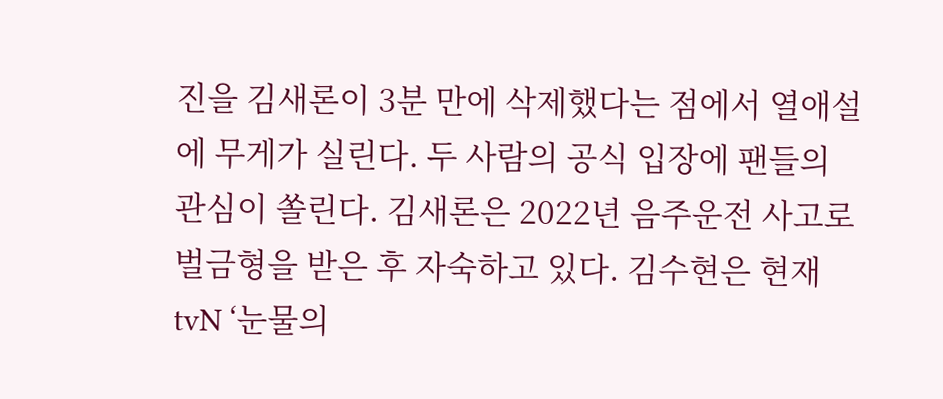진을 김새론이 3분 만에 삭제했다는 점에서 열애설에 무게가 실린다. 두 사람의 공식 입장에 팬들의 관심이 쏠린다. 김새론은 2022년 음주운전 사고로 벌금형을 받은 후 자숙하고 있다. 김수현은 현재 tvN ‘눈물의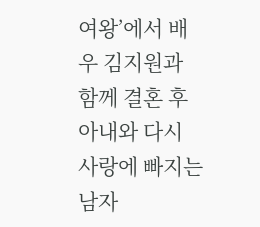여왕’에서 배우 김지원과 함께 결혼 후 아내와 다시 사랑에 빠지는 남자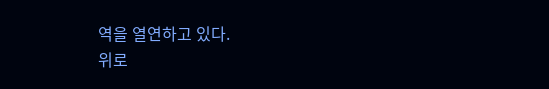역을 열연하고 있다.
위로